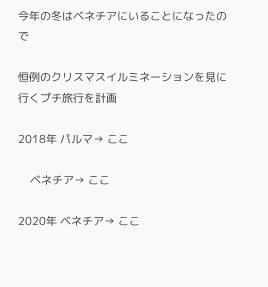今年の冬はベネチアにいることになったので

恒例のクリスマスイルミネーションを見に行くプチ旅行を計画

2018年 パルマ→ ここ

    ベネチア→ ここ

2020年 ベネチア→ ここ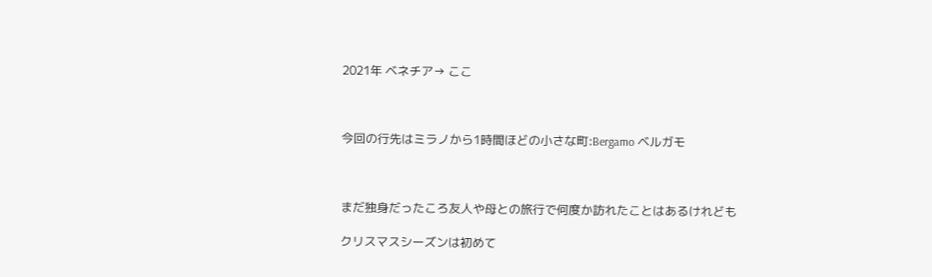2021年 ベネチア→ ここ



今回の行先はミラノから1時間ほどの小さな町:Bergamo ベルガモ



まだ独身だったころ友人や母との旅行で何度か訪れたことはあるけれども

クリスマスシーズンは初めて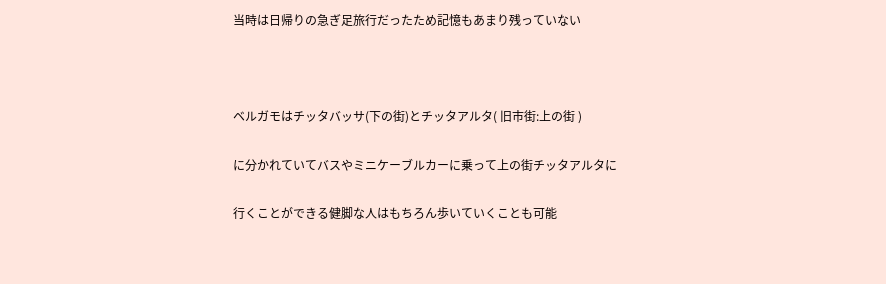当時は日帰りの急ぎ足旅行だったため記憶もあまり残っていない



ベルガモはチッタバッサ(下の街)とチッタアルタ( 旧市街:上の街 )

に分かれていてバスやミニケーブルカーに乗って上の街チッタアルタに

行くことができる健脚な人はもちろん歩いていくことも可能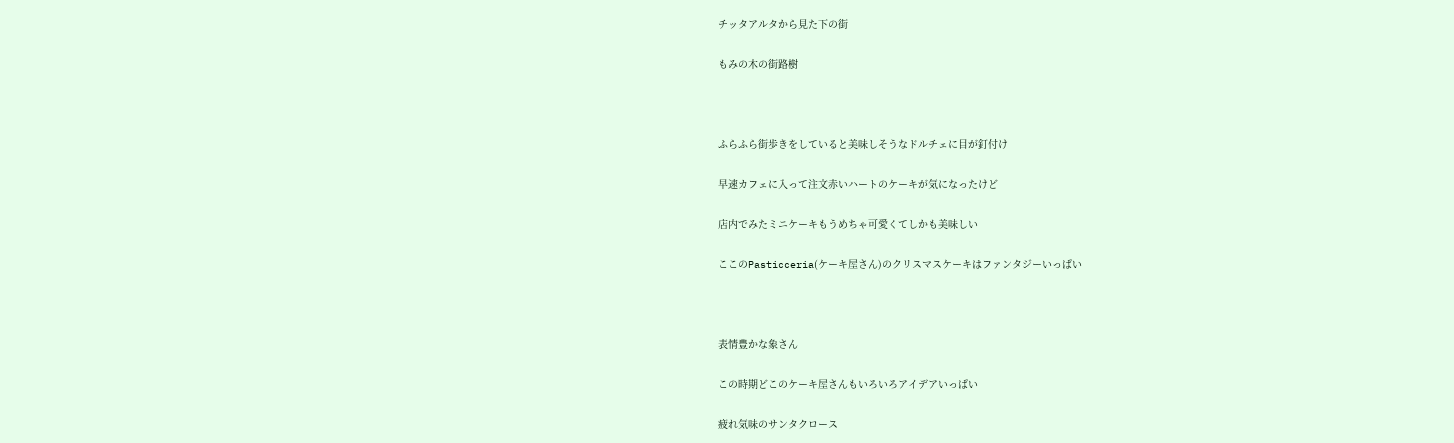チッタアルタから見た下の街

もみの木の街路樹



ふらふら街歩きをしていると美味しそうなドルチェに目が釘付け

早速カフェに入って注文赤いハートのケーキが気になったけど

店内でみたミニケーキもうめちゃ可愛くてしかも美味しい

ここのPasticceria(ケーキ屋さん)のクリスマスケーキはファンタジーいっぱい



表情豊かな象さん

この時期どこのケーキ屋さんもいろいろアイデアいっぱい

疲れ気味のサンタクロース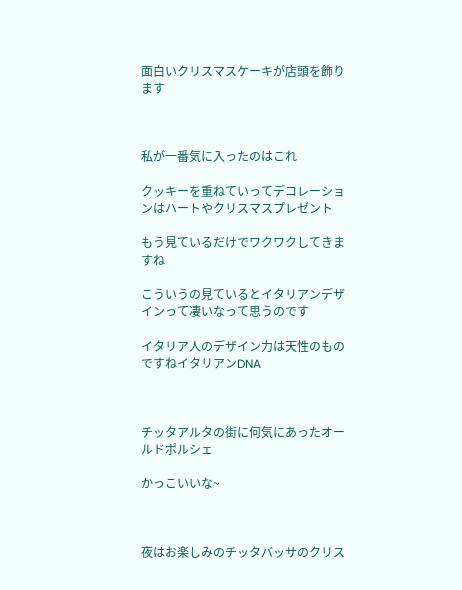面白いクリスマスケーキが店頭を飾ります



私が一番気に入ったのはこれ

クッキーを重ねていってデコレーションはハートやクリスマスプレゼント

もう見ているだけでワクワクしてきますね

こういうの見ているとイタリアンデザインって凄いなって思うのです

イタリア人のデザイン力は天性のものですねイタリアンDNA



チッタアルタの街に何気にあったオールドポルシェ

かっこいいな~



夜はお楽しみのチッタバッサのクリス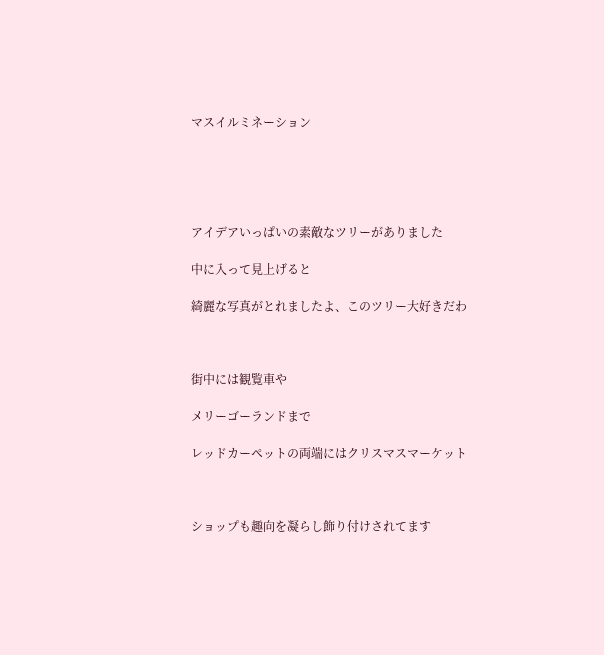マスイルミネーション





アイデアいっぱいの素敵なツリーがありました

中に入って見上げると

綺麗な写真がとれましたよ、このツリー大好きだわ



街中には観覧車や

メリーゴーランドまで

レッドカーペットの両端にはクリスマスマーケット



ショップも趣向を凝らし飾り付けされてます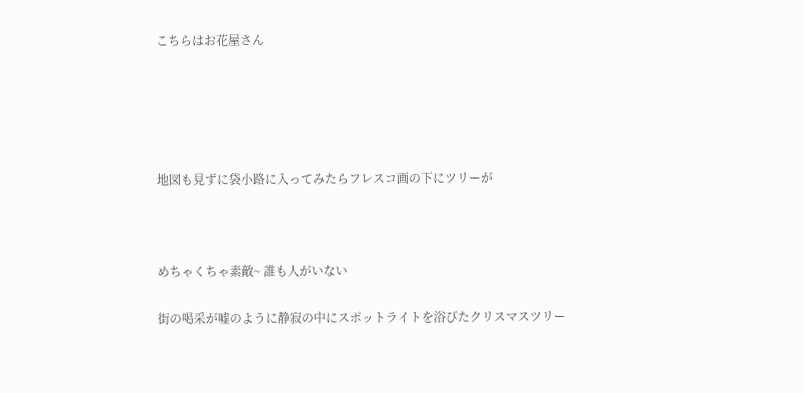こちらはお花屋さん





地図も見ずに袋小路に入ってみたらフレスコ画の下にツリーが



めちゃくちゃ素敵~ 誰も人がいない

街の喝采が嘘のように静寂の中にスポットライトを浴びたクリスマスツリー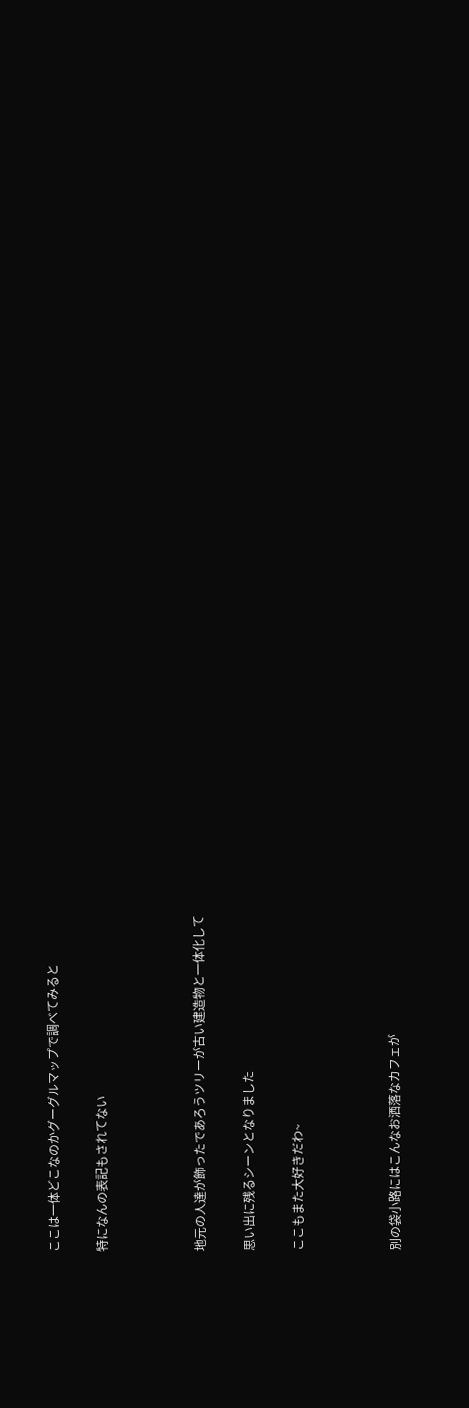ここは一体どこなのかグーグルマップで調べてみると

特になんの表記もされてない



地元の人達が飾ったであろうツリーが古い建造物と一体化して

思い出に残るシーンとなりました

ここもまた大好きだわ~



別の袋小路にはこんなお洒落なカフェが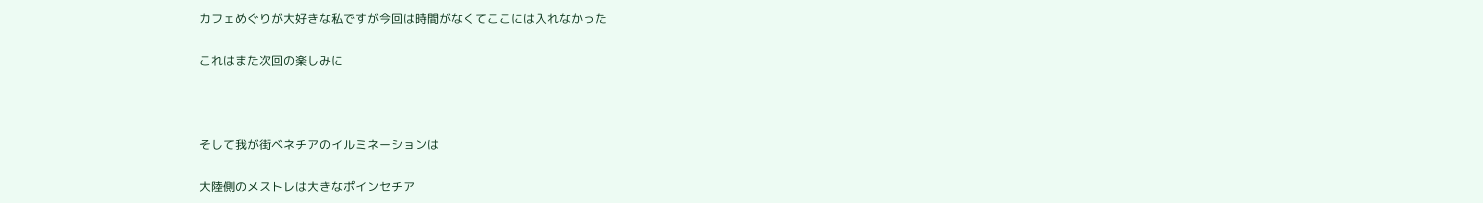カフェめぐりが大好きな私ですが今回は時間がなくてここには入れなかった

これはまた次回の楽しみに



そして我が街ベネチアのイルミネーションは

大陸側のメストレは大きなポインセチア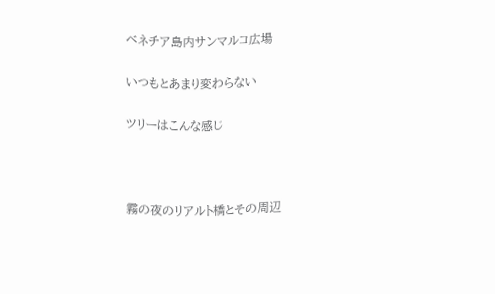ベネチア島内サンマルコ広場

いつもとあまり変わらない

ツリーはこんな感じ



霧の夜のリアルト橋とその周辺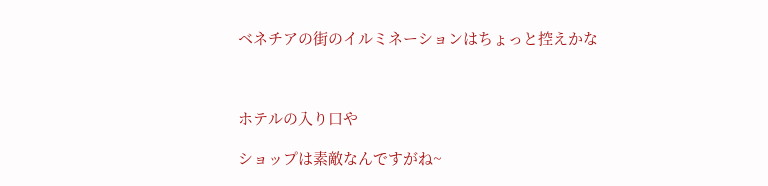ベネチアの街のイルミネーションはちょっと控えかな



ホテルの入り口や

ショップは素敵なんですがね~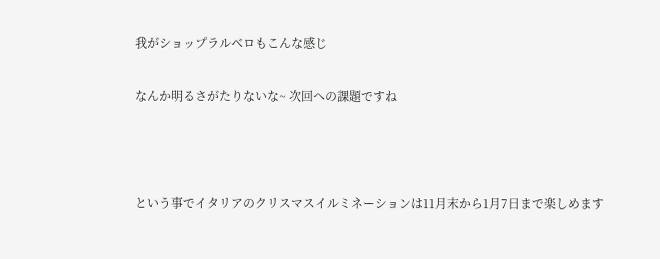我がショップラルベロもこんな感じ

なんか明るさがたりないな~ 次回への課題ですね



という事でイタリアのクリスマスイルミネーションは11月末から1月7日まで楽しめます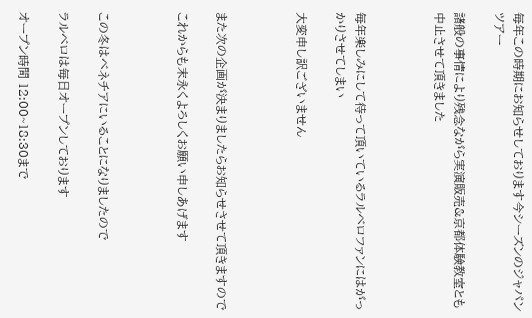毎年この時期にお知らせしております今シーズンのジャパンツアー

諸般の事情により残念ながら実演販売&京都体験教室とも中止させて頂きました



毎年楽しみにして待って頂いているラルベロファンにはがっかりさせてしまい

大変申し訳ございません



また次の企画が決まりましたらお知らせさせて頂きますので

これからも末永くよろしくお願い申しあげます



この冬はベネチアにいることになりましたので

ラルベロは毎日オープンしております

オープン時間 12:00~18:30まで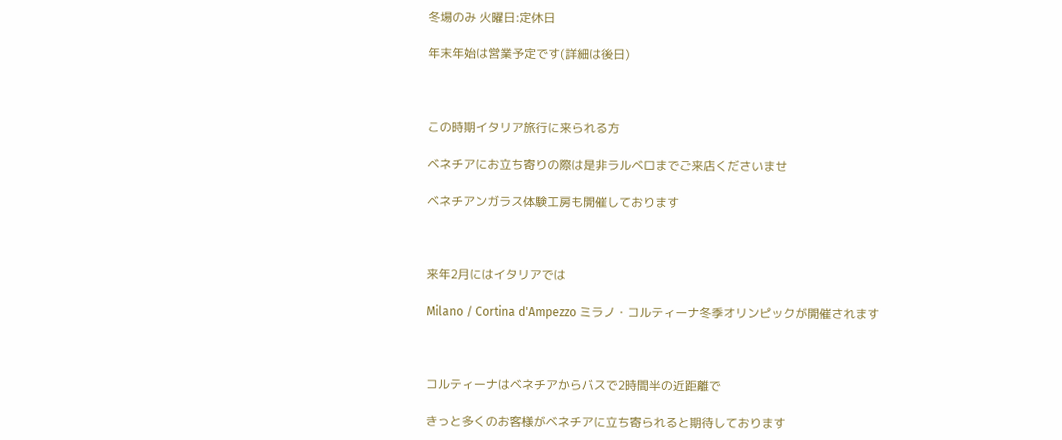冬場のみ 火曜日:定休日

年末年始は営業予定です(詳細は後日)



この時期イタリア旅行に来られる方

ベネチアにお立ち寄りの際は是非ラルベロまでご来店くださいませ

ベネチアンガラス体験工房も開催しております



来年2月にはイタリアでは

Milano / Cortina d'Ampezzo ミラノ・コルティーナ冬季オリンピックが開催されます



コルティーナはベネチアからバスで2時間半の近距離で

きっと多くのお客様がベネチアに立ち寄られると期待しております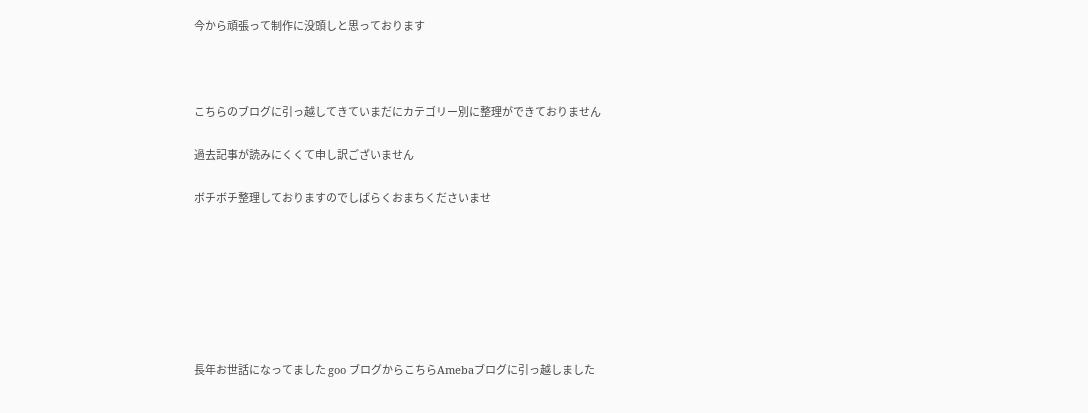今から頑張って制作に没頭しと思っております



こちらのブログに引っ越してきていまだにカテゴリー別に整理ができておりません

過去記事が読みにくくて申し訳ございません

ボチボチ整理しておりますのでしばらくおまちくださいませ







長年お世話になってました goo ブログからこちらAmebaブログに引っ越しました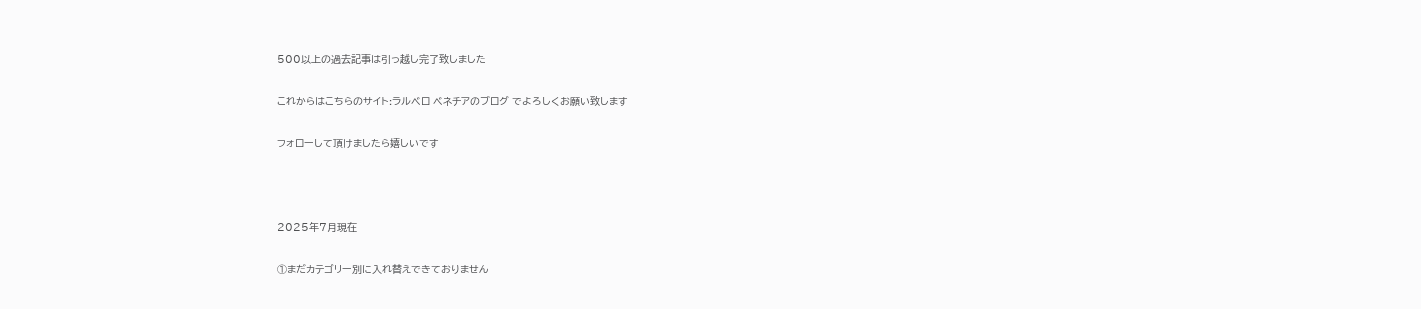500以上の過去記事は引っ越し完了致しました

これからはこちらのサイト:ラルベロ ベネチアのブログ でよろしくお願い致します

フォローして頂けましたら嬉しいです



2025年7月現在

①まだカテゴリー別に入れ替えできておりません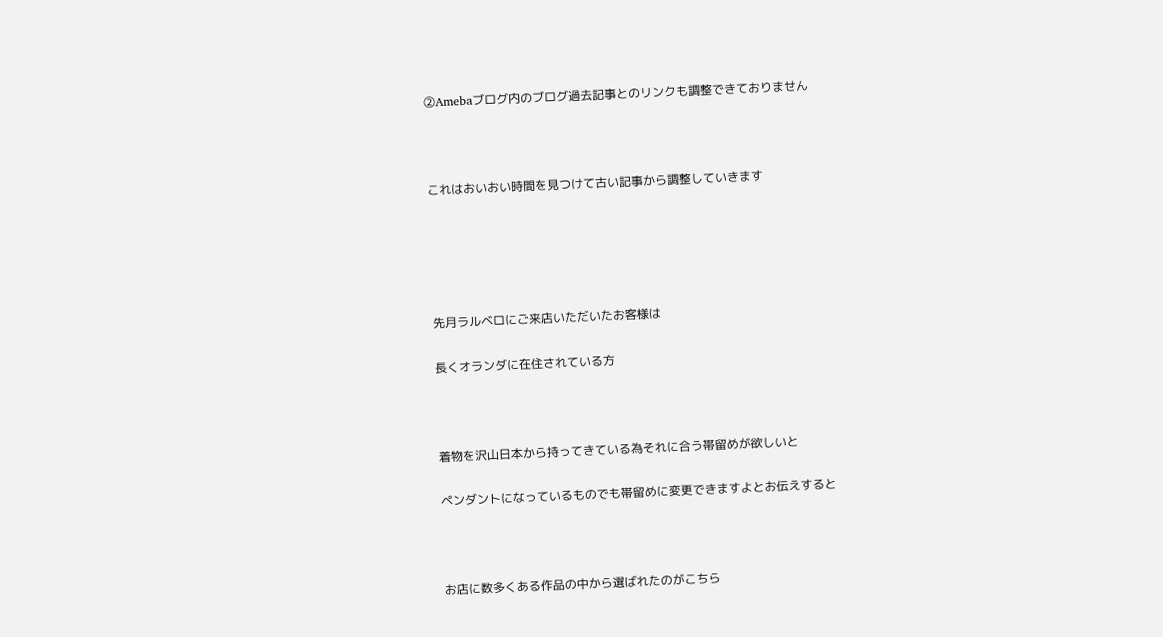②Amebaブログ内のブログ過去記事とのリンクも調整できておりません



これはおいおい時間を見つけて古い記事から調整していきます





先月ラルベロにご来店いただいたお客様は

長くオランダに在住されている方



着物を沢山日本から持ってきている為それに合う帯留めが欲しいと

ペンダントになっているものでも帯留めに変更できますよとお伝えすると



お店に数多くある作品の中から選ばれたのがこちら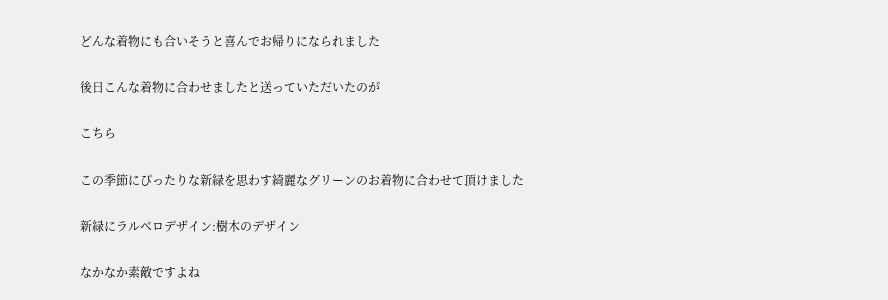どんな着物にも合いそうと喜んでお帰りになられました

後日こんな着物に合わせましたと送っていただいたのが

こちら

この季節にぴったりな新緑を思わす綺麗なグリーンのお着物に合わせて頂けました

新緑にラルベロデザイン:樹木のデザイン

なかなか素敵ですよね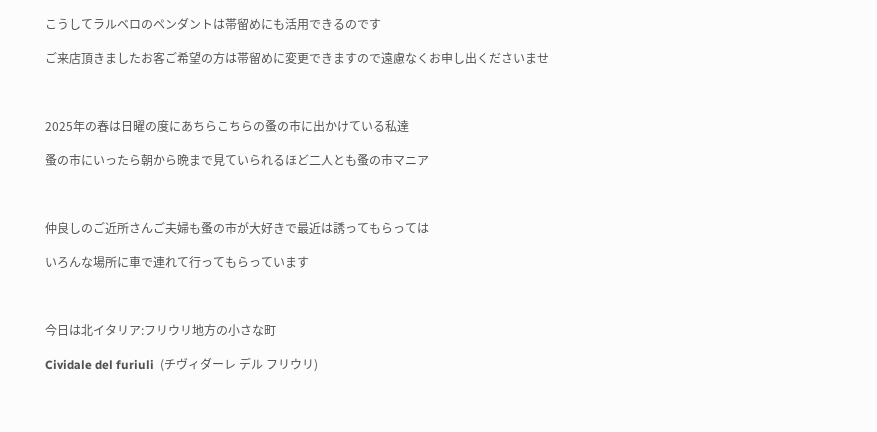こうしてラルベロのペンダントは帯留めにも活用できるのです

ご来店頂きましたお客ご希望の方は帯留めに変更できますので遠慮なくお申し出くださいませ



2025年の春は日曜の度にあちらこちらの蚤の市に出かけている私達

蚤の市にいったら朝から晩まで見ていられるほど二人とも蚤の市マニア



仲良しのご近所さんご夫婦も蚤の市が大好きで最近は誘ってもらっては

いろんな場所に車で連れて行ってもらっています



今日は北イタリア:フリウリ地方の小さな町

Cividale del furiuli  (チヴィダーレ デル フリウリ)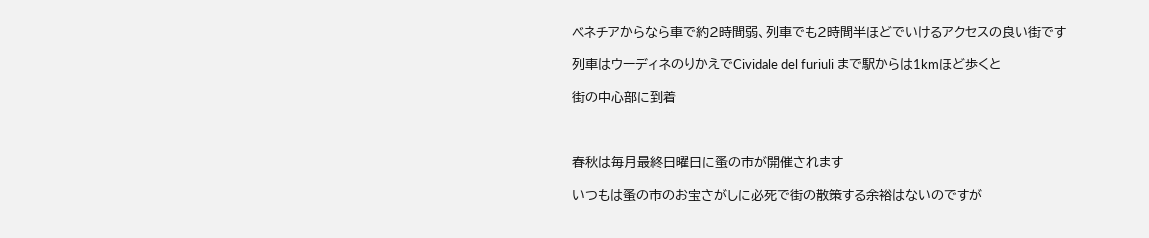ベネチアからなら車で約2時間弱、列車でも2時間半ほどでいけるアクセスの良い街です

列車はウーディネのりかえでCividale del furiuli まで駅からは1kmほど歩くと

街の中心部に到着



春秋は毎月最終日曜日に蚤の市が開催されます

いつもは蚤の市のお宝さがしに必死で街の散策する余裕はないのですが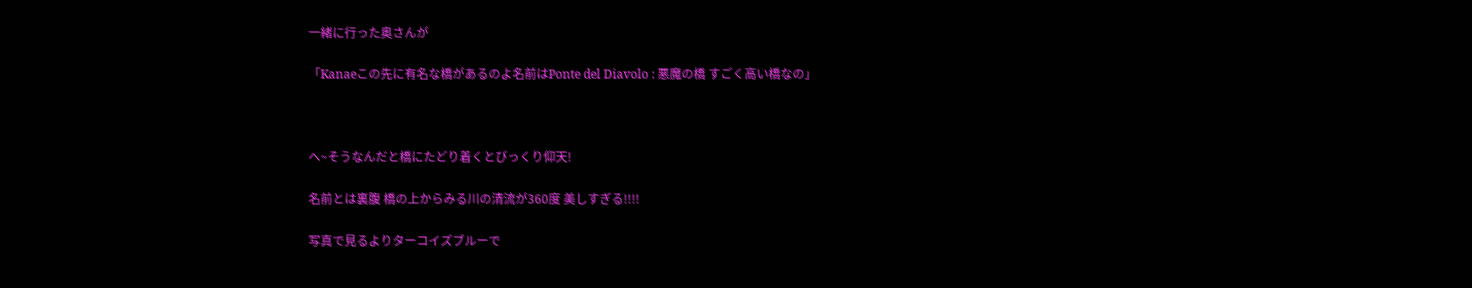一緒に行った奥さんが

「Kanaeこの先に有名な橋があるのよ名前はPonte del Diavolo : 悪魔の橋 すごく高い橋なの」



へ~そうなんだと橋にたどり着くとびっくり仰天!

名前とは裏腹 橋の上からみる川の清流が360度 美しすぎる!!!!

写真で見るよりターコイズブルーで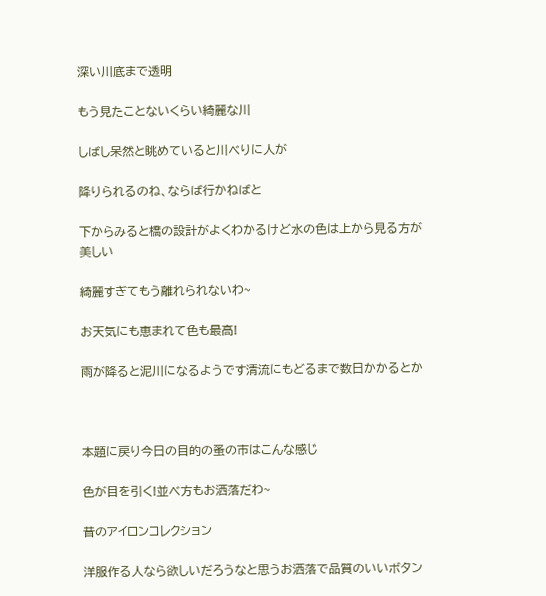深い川底まで透明

もう見たことないくらい綺麗な川

しばし呆然と眺めていると川べりに人が

降りられるのね、ならば行かねばと

下からみると橋の設計がよくわかるけど水の色は上から見る方が美しい

綺麗すぎてもう離れられないわ~

お天気にも恵まれて色も最高!

雨が降ると泥川になるようです清流にもどるまで数日かかるとか



本題に戻り今日の目的の蚤の市はこんな感じ

色が目を引く!並べ方もお洒落だわ~

昔のアイロンコレクション

洋服作る人なら欲しいだろうなと思うお洒落で品質のいいボタン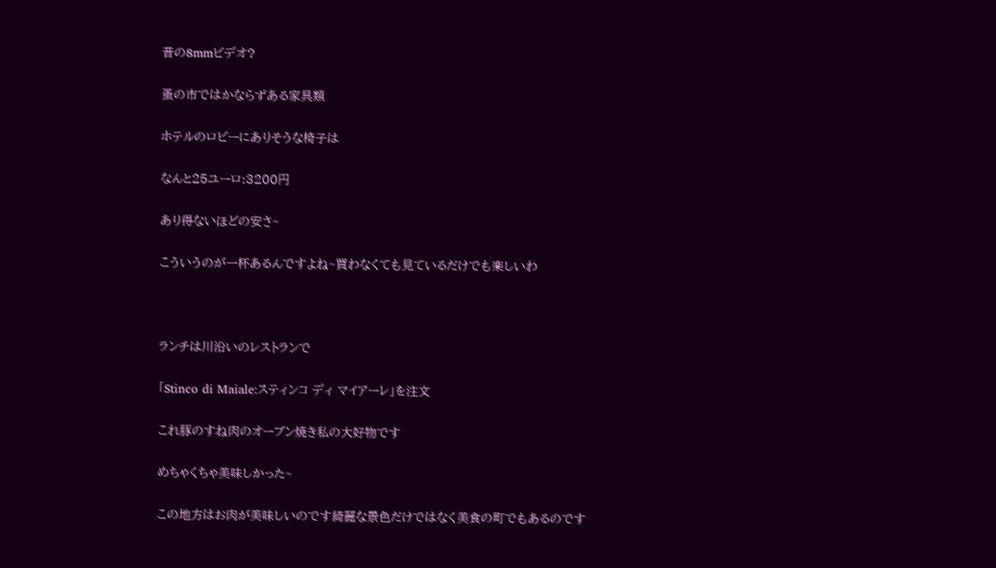昔の8mmビデオ?

蚤の市ではかならずある家具類

ホテルのロビーにありそうな椅子は

なんと25ユーロ:3200円

あり得ないほどの安さ~

こういうのが一杯あるんですよね~買わなくても見ているだけでも楽しいわ



ランチは川沿いのレストランで

「Stinco di Maiale:スティンコ ディ マイアーレ」を注文

これ豚のすね肉のオーブン焼き私の大好物です

めちゃくちゃ美味しかった~

この地方はお肉が美味しいのです綺麗な景色だけではなく美食の町でもあるのです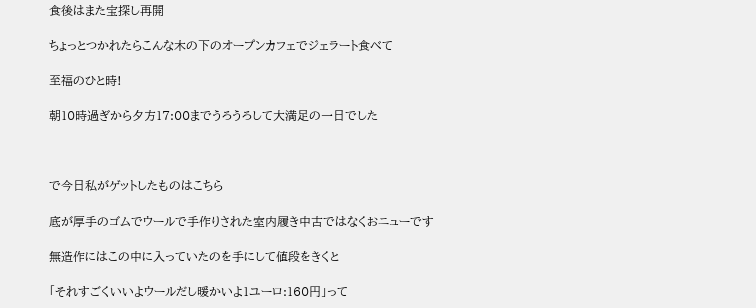食後はまた宝探し再開

ちょっとつかれたらこんな木の下のオープンカフェでジェラート食べて

至福のひと時!

朝10時過ぎから夕方17:00までうろうろして大満足の一日でした



で今日私がゲットしたものはこちら

底が厚手のゴムでウールで手作りされた室内履き中古ではなくおニューです

無造作にはこの中に入っていたのを手にして値段をきくと

「それすごくいいよウールだし暖かいよ1ユーロ:160円」って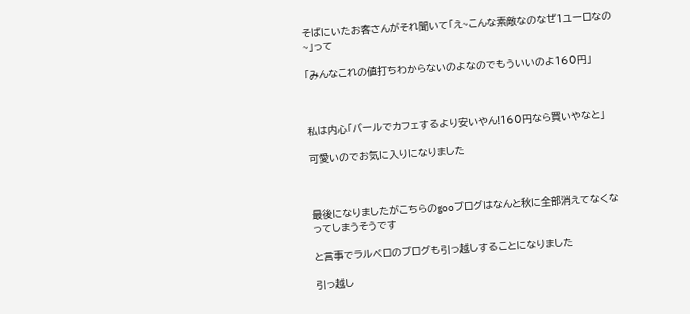そばにいたお客さんがそれ聞いて「え~こんな素敵なのなぜ1ユーロなの~」って

「みんなこれの値打ちわからないのよなのでもういいのよ160円」



私は内心「バールでカフェするより安いやん!160円なら買いやなと」

可愛いのでお気に入りになりました



最後になりましたがこちらのgooブログはなんと秋に全部消えてなくなってしまうそうです

と言事でラルベロのブログも引っ越しすることになりました

引っ越し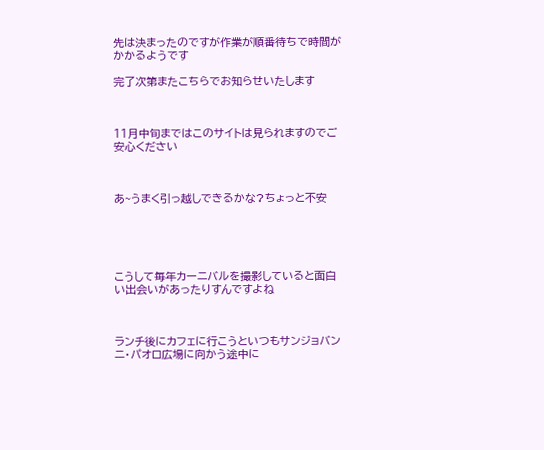先は決まったのですが作業が順番待ちで時間がかかるようです

完了次第またこちらでお知らせいたします



11月中旬まではこのサイトは見られますのでご安心ください



あ~うまく引っ越しできるかな?ちょっと不安





こうして毎年カーニバルを撮影していると面白い出会いがあったりすんですよね



ランチ後にカフェに行こうといつもサンジョバンニ・パオロ広場に向かう途中に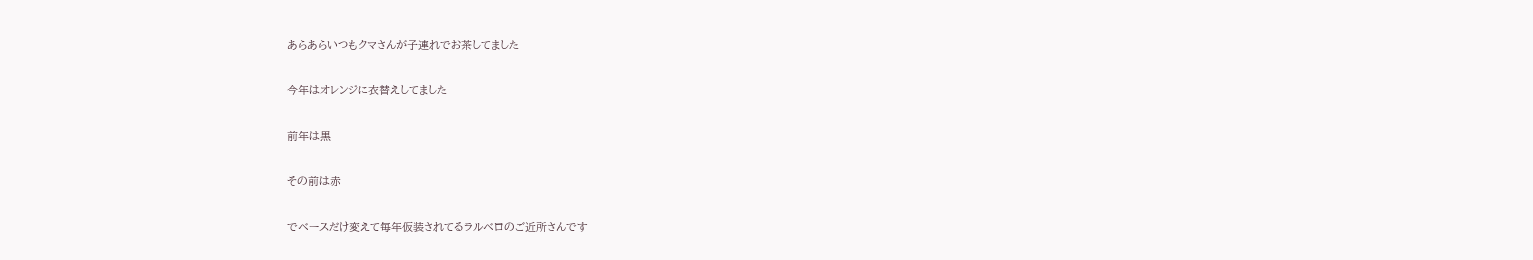あらあらいつもクマさんが子連れでお茶してました

今年はオレンジに衣替えしてました

前年は黒

その前は赤

でベースだけ変えて毎年仮装されてるラルベロのご近所さんです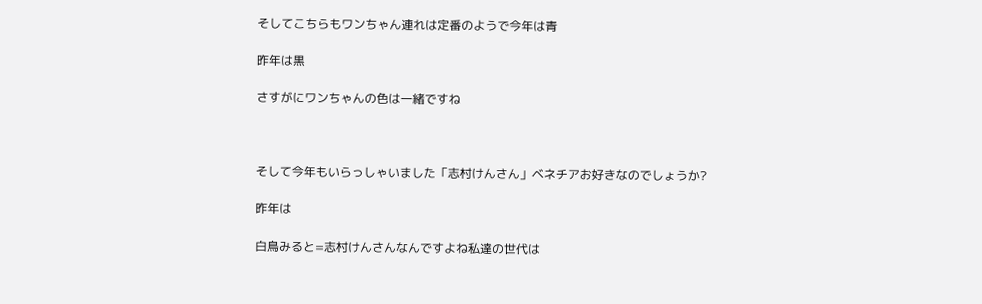そしてこちらもワンちゃん連れは定番のようで今年は青

昨年は黒

さすがにワンちゃんの色は一緒ですね



そして今年もいらっしゃいました「志村けんさん」ベネチアお好きなのでしょうか?

昨年は

白鳥みると=志村けんさんなんですよね私達の世代は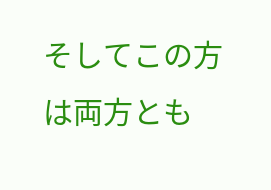そしてこの方は両方とも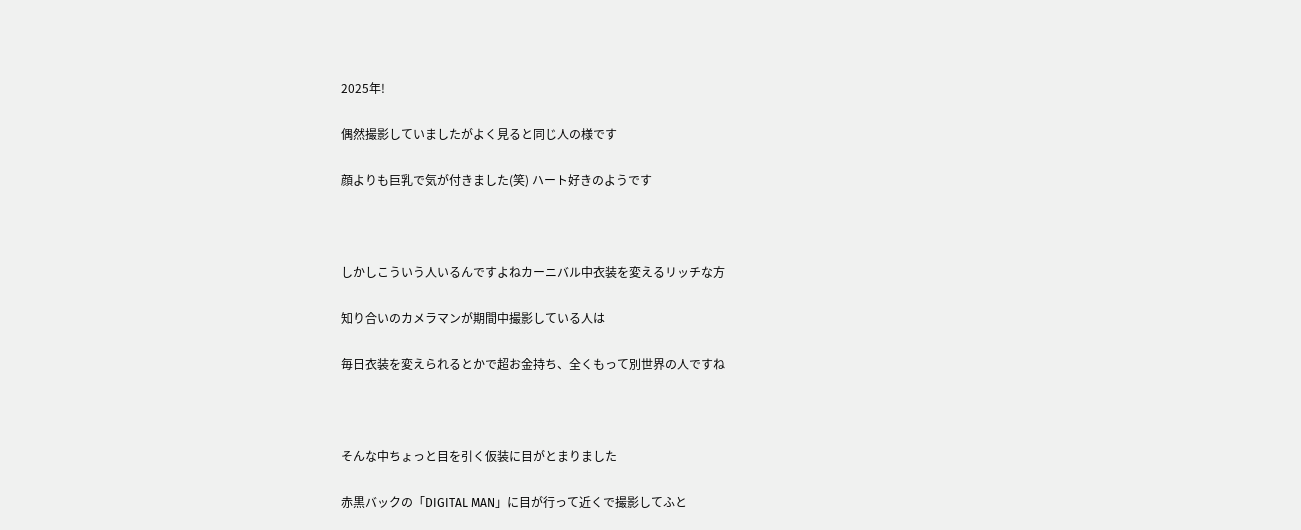2025年!

偶然撮影していましたがよく見ると同じ人の様です

顔よりも巨乳で気が付きました(笑) ハート好きのようです



しかしこういう人いるんですよねカーニバル中衣装を変えるリッチな方

知り合いのカメラマンが期間中撮影している人は

毎日衣装を変えられるとかで超お金持ち、全くもって別世界の人ですね



そんな中ちょっと目を引く仮装に目がとまりました

赤黒バックの「DIGITAL MAN」に目が行って近くで撮影してふと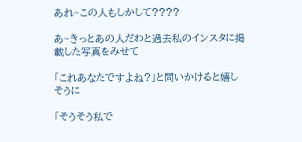あれ~この人もしかして????

あ~きっとあの人だわと過去私のインスタに掲載した写真をみせて

「これあなたですよね?」と問いかけると嬉しそうに

「そうそう私で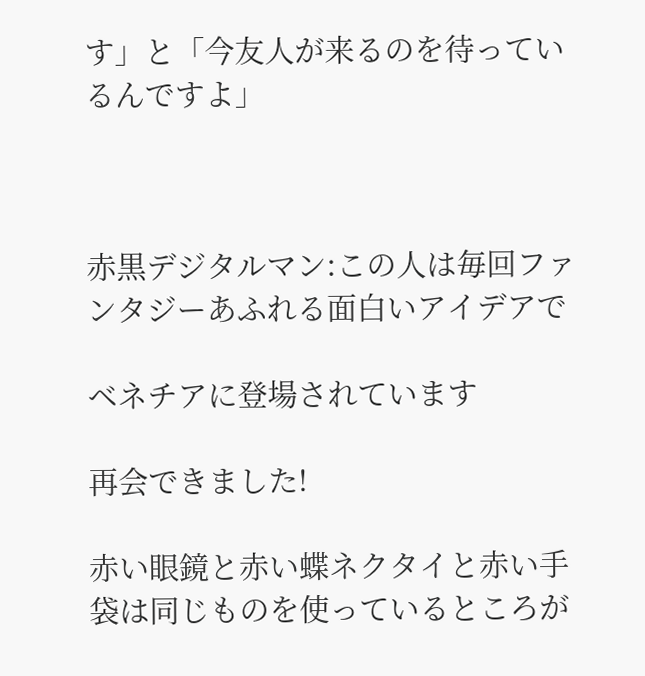す」と「今友人が来るのを待っているんですよ」



赤黒デジタルマン:この人は毎回ファンタジーあふれる面白いアイデアで

ベネチアに登場されています

再会できました!

赤い眼鏡と赤い蝶ネクタイと赤い手袋は同じものを使っているところが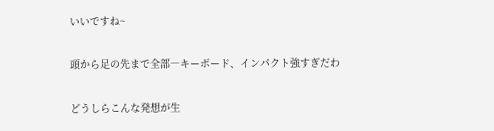いいですね~

頭から足の先まで全部―キーボード、インパクト強すぎだわ

どうしらこんな発想が生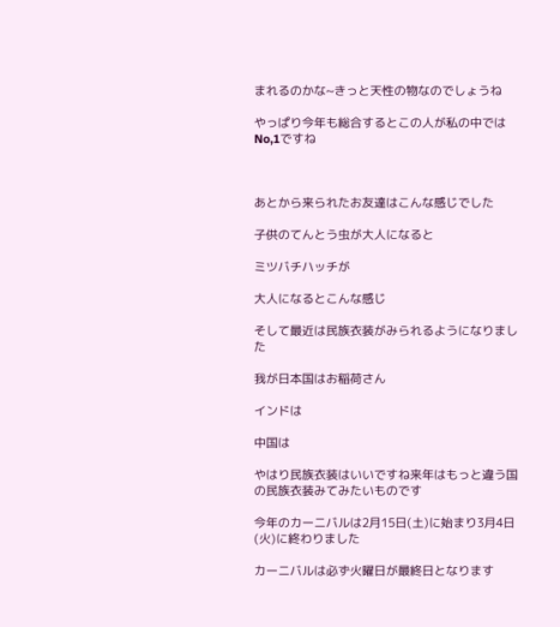まれるのかな~きっと天性の物なのでしょうね

やっぱり今年も総合するとこの人が私の中ではNo,1ですね



あとから来られたお友達はこんな感じでした

子供のてんとう虫が大人になると

ミツバチハッチが

大人になるとこんな感じ

そして最近は民族衣装がみられるようになりました

我が日本国はお稲荷さん

インドは

中国は

やはり民族衣装はいいですね来年はもっと違う国の民族衣装みてみたいものです

今年のカーニバルは2月15日(土)に始まり3月4日(火)に終わりました

カーニバルは必ず火曜日が最終日となります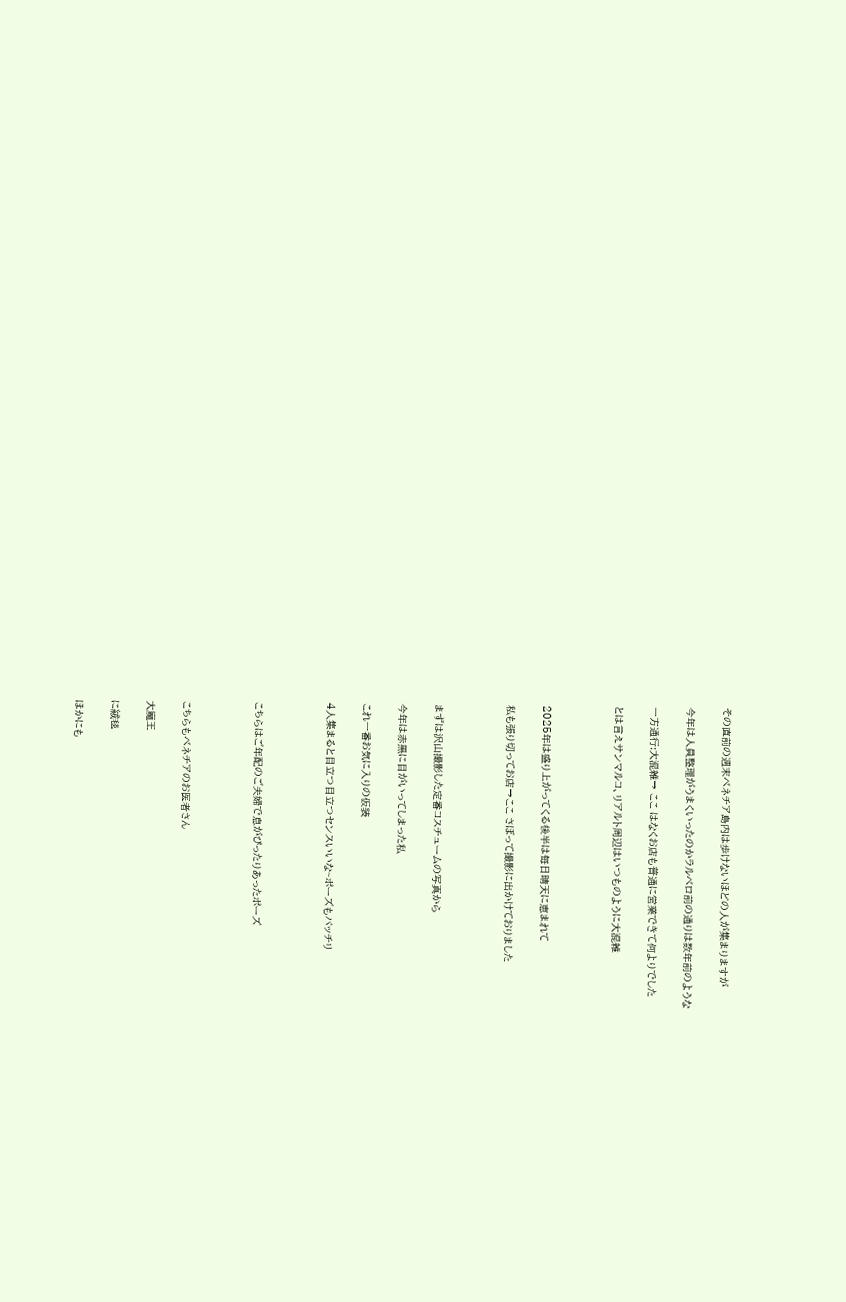その直前の週末ベネチア島内は歩けないほどの人が集まりますが

今年は人員整理がうまくいったのかラルベロ前の通りは数年前のような

一方通行:大混雑→ ここ はなくお店も普通に営業できて何よりでした

とは言えサンマルコ、リアルト周辺はいつものように大混雑



2025年は盛り上がってくる後半は毎日晴天に恵まれて

私も張り切ってお店→ここ さぼって撮影に出かけておりました



まずは沢山撮影した定番コスチュームの写真から

今年は赤黒に目がいってしまった私

これ一番お気に入りの仮装

4人集まると目立つ目立つセンスいいな~ポーズもバッチリ



こちらはご年配のご夫婦で息がぴったりあったポーズ



こちらもベネチアのお医者さん

大魔王

に絨毯

ほかにも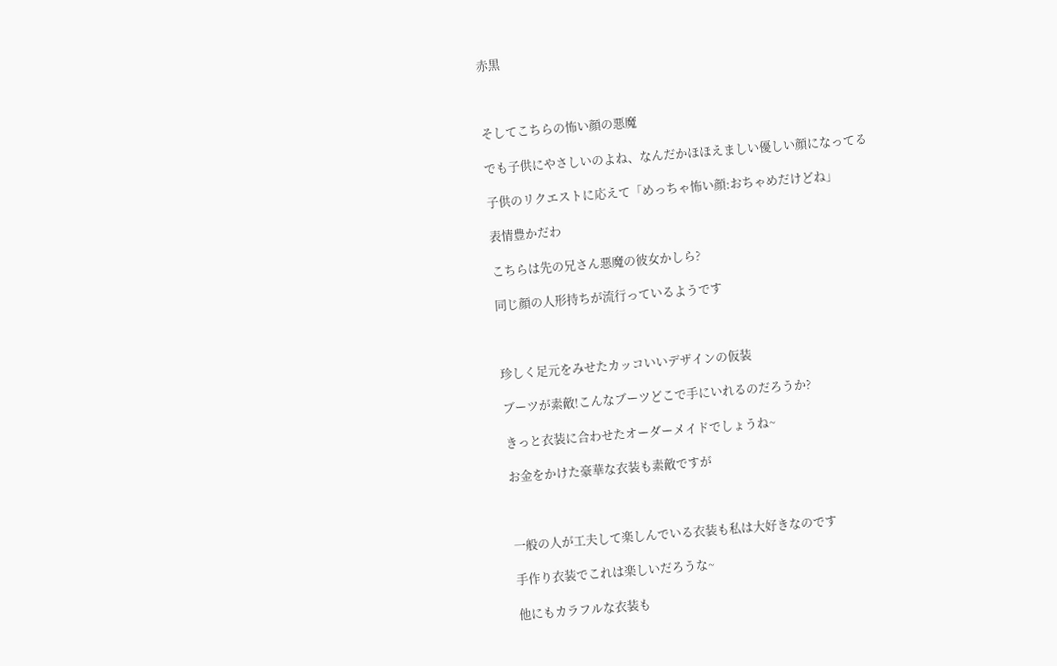赤黒



そしてこちらの怖い顔の悪魔

でも子供にやさしいのよね、なんだかほほえましい優しい顔になってる

子供のリクエストに応えて「めっちゃ怖い顔:おちゃめだけどね」

表情豊かだわ

こちらは先の兄さん悪魔の彼女かしら?

同じ顔の人形持ちが流行っているようです



珍しく足元をみせたカッコいいデザインの仮装

ブーツが素敵!こんなブーツどこで手にいれるのだろうか?

きっと衣装に合わせたオーダーメイドでしょうね~

お金をかけた豪華な衣装も素敵ですが



一般の人が工夫して楽しんでいる衣装も私は大好きなのです

手作り衣装でこれは楽しいだろうな~

他にもカラフルな衣装も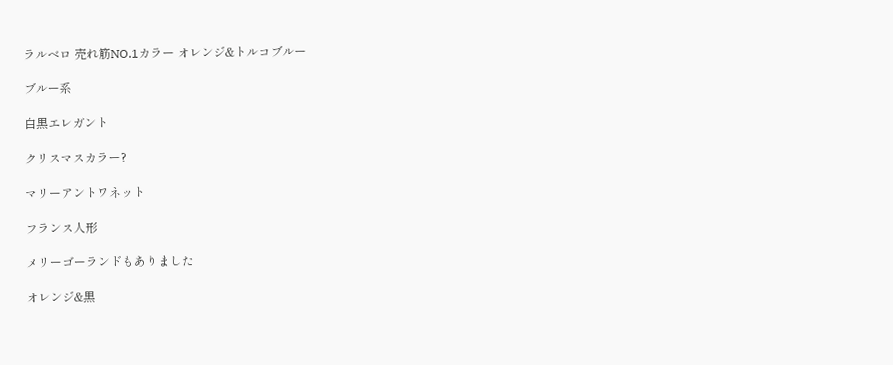ラルベロ 売れ筋NO.1カラー オレンジ&トルコブルー

ブルー系

白黒エレガント

クリスマスカラー?

マリーアントワネット

フランス人形

メリーゴーランドもありました

オレンジ&黒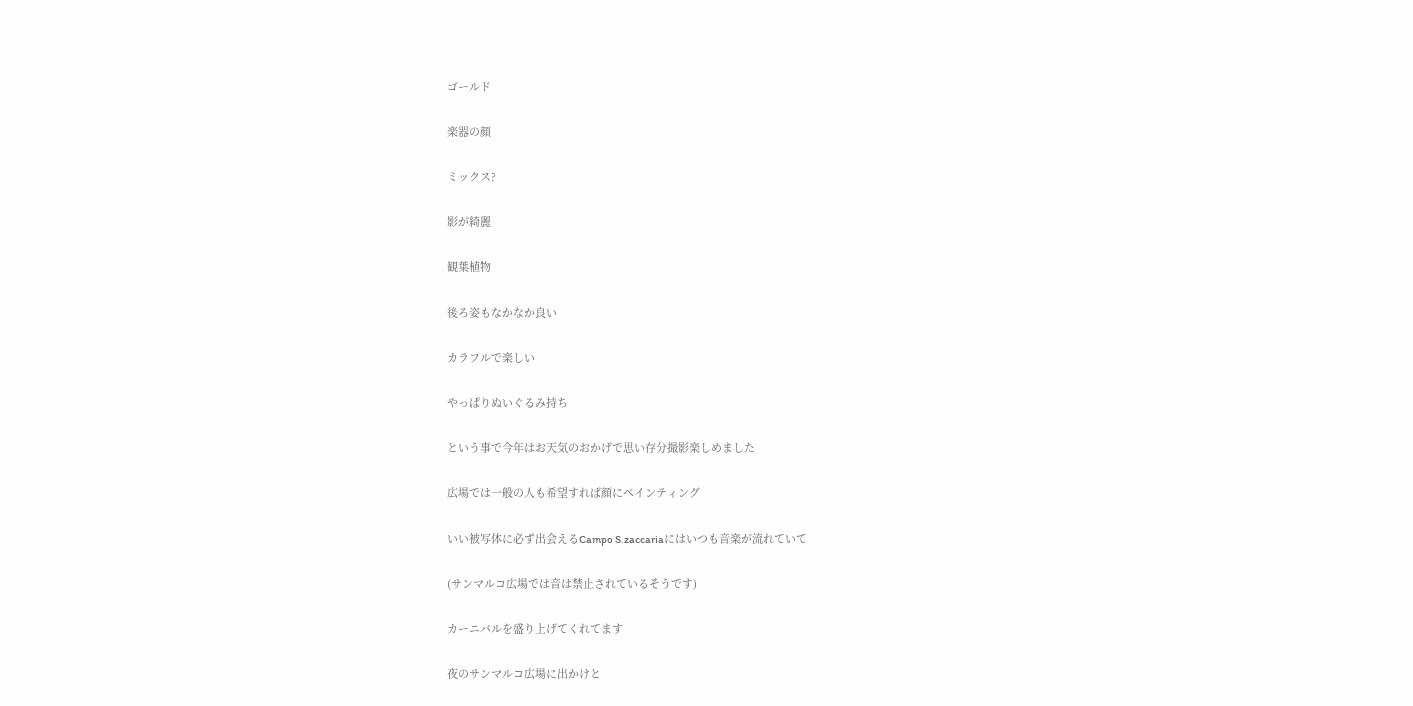ゴールド

楽器の顔

ミックス?

影が綺麗

観葉植物

後ろ姿もなかなか良い

カラフルで楽しい

やっぱりぬいぐるみ持ち

という事で今年はお天気のおかげで思い存分撮影楽しめました

広場では一般の人も希望すれば顔にペインティング

いい被写体に必ず出会えるCampo S.zaccariaにはいつも音楽が流れていて

(サンマルコ広場では音は禁止されているそうです)

カーニバルを盛り上げてくれてます

夜のサンマルコ広場に出かけと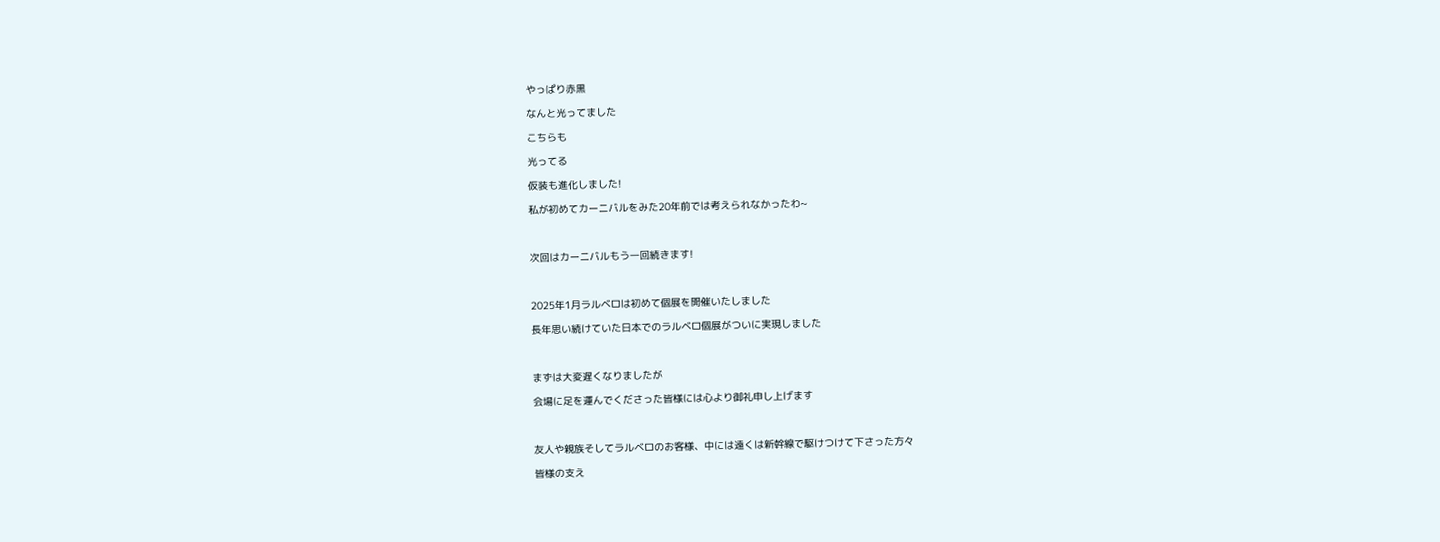やっぱり赤黒

なんと光ってました

こちらも

光ってる

仮装も進化しました!

私が初めてカーニバルをみた20年前では考えられなかったわ~



次回はカーニバルもう一回続きます!



2025年1月ラルベロは初めて個展を開催いたしました

長年思い続けていた日本でのラルベロ個展がついに実現しました



まずは大変遅くなりましたが

会場に足を運んでくださった皆様には心より御礼申し上げます



友人や親族そしてラルベロのお客様、中には遠くは新幹線で駆けつけて下さった方々

皆様の支え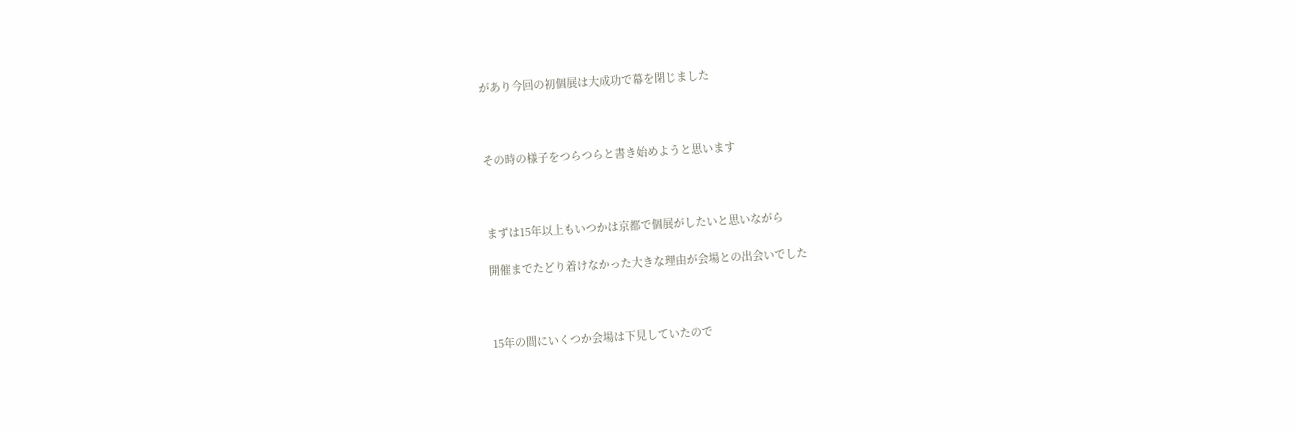があり今回の初個展は大成功で幕を閉じました



その時の様子をつらつらと書き始めようと思います



まずは15年以上もいつかは京都で個展がしたいと思いながら

開催までたどり着けなかった大きな理由が会場との出会いでした



15年の間にいくつか会場は下見していたので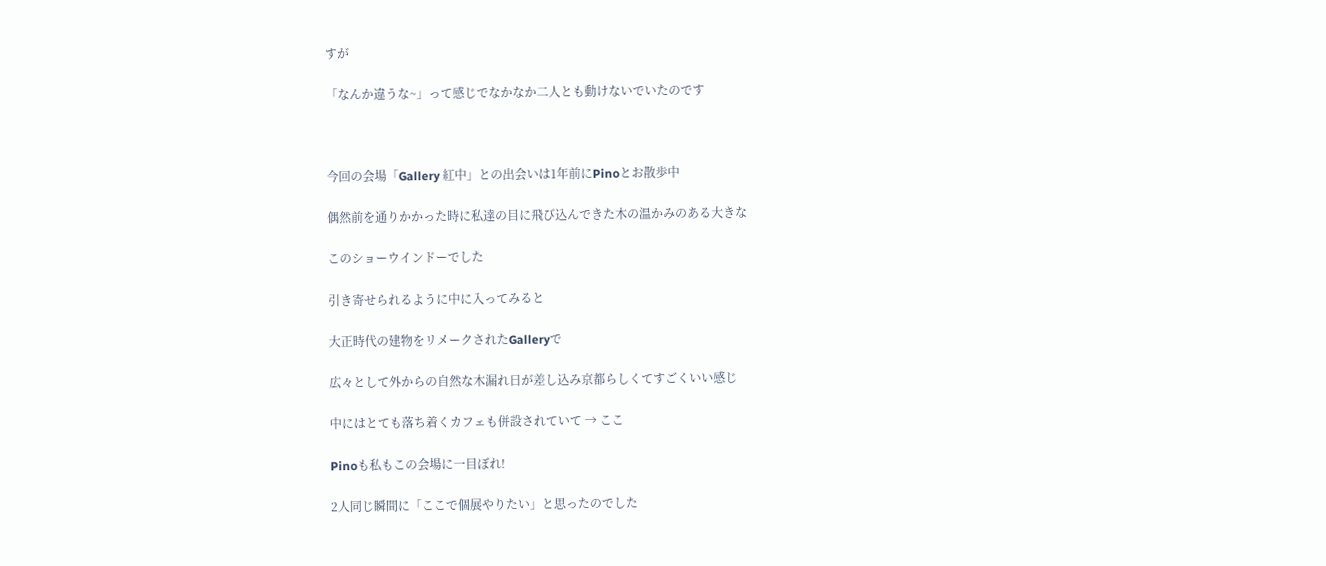すが

「なんか違うな~」って感じでなかなか二人とも動けないでいたのです



今回の会場「Gallery 紅中」との出会いは1年前にPinoとお散歩中

偶然前を通りかかった時に私達の目に飛び込んできた木の温かみのある大きな

このショーウインドーでした

引き寄せられるように中に入ってみると

大正時代の建物をリメークされたGalleryで

広々として外からの自然な木漏れ日が差し込み京都らしくてすごくいい感じ

中にはとても落ち着くカフェも併設されていて → ここ

Pinoも私もこの会場に一目ぼれ!

2人同じ瞬間に「ここで個展やりたい」と思ったのでした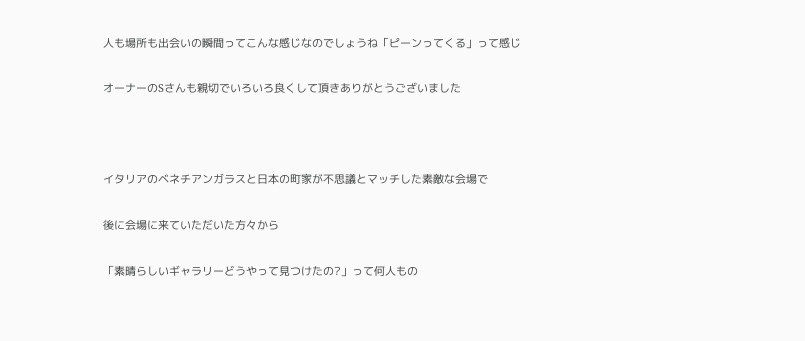人も場所も出会いの瞬間ってこんな感じなのでしょうね「ピーンってくる」って感じ

オーナーのSさんも親切でいろいろ良くして頂きありがとうございました



イタリアのベネチアンガラスと日本の町家が不思議とマッチした素敵な会場で

後に会場に来ていただいた方々から

「素晴らしいギャラリーどうやって見つけたの?」って何人もの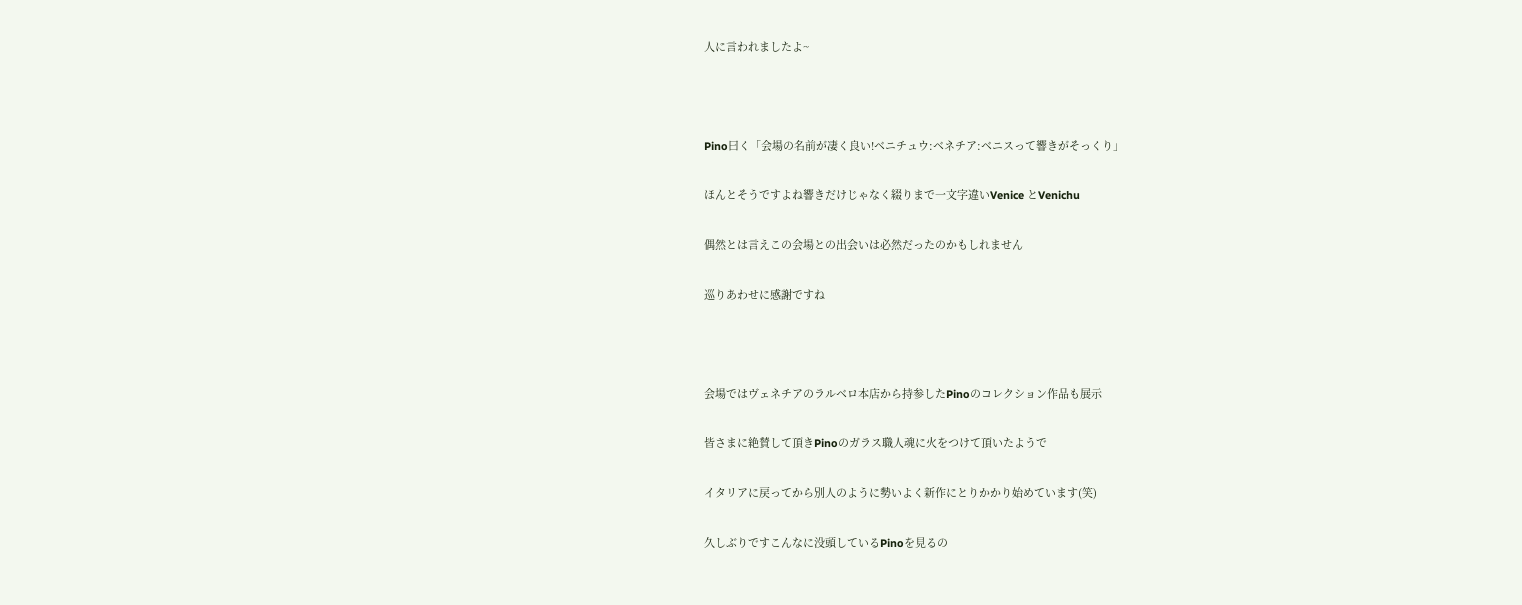人に言われましたよ~



Pino曰く「会場の名前が凄く良い!ベニチュウ:ベネチア:ベニスって響きがそっくり」

ほんとそうですよね響きだけじゃなく綴りまで一文字違いVenice とVenichu

偶然とは言えこの会場との出会いは必然だったのかもしれません

巡りあわせに感謝ですね



会場ではヴェネチアのラルベロ本店から持参したPinoのコレクション作品も展示

皆さまに絶賛して頂きPinoのガラス職人魂に火をつけて頂いたようで

イタリアに戻ってから別人のように勢いよく新作にとりかかり始めています(笑)

久しぶりですこんなに没頭しているPinoを見るの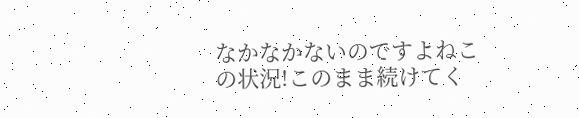なかなかないのですよねこの状況!このまま続けてく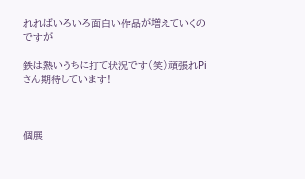れればいろいろ面白い作品が増えていくのですが

鉄は熱いうちに打て状況です(笑)頑張れPiさん期待しています!



個展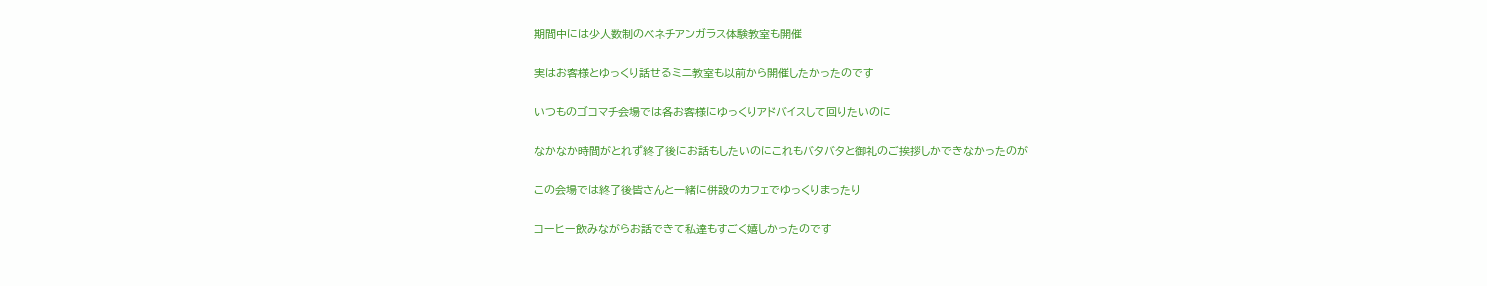期間中には少人数制のベネチアンガラス体験教室も開催

実はお客様とゆっくり話せるミニ教室も以前から開催したかったのです

いつものゴコマチ会場では各お客様にゆっくりアドバイスして回りたいのに

なかなか時間がとれず終了後にお話もしたいのにこれもバタバタと御礼のご挨拶しかできなかったのが

この会場では終了後皆さんと一緒に併設のカフェでゆっくりまったり

コーヒー飲みながらお話できて私達もすごく嬉しかったのです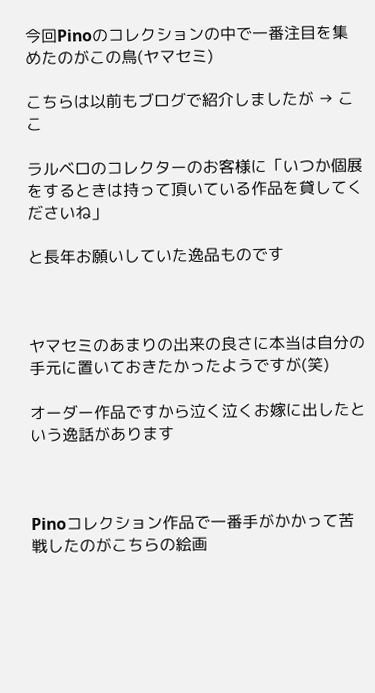今回Pinoのコレクションの中で一番注目を集めたのがこの鳥(ヤマセミ)

こちらは以前もブログで紹介しましたが → ここ

ラルベロのコレクターのお客様に「いつか個展をするときは持って頂いている作品を貸してくださいね」

と長年お願いしていた逸品ものです



ヤマセミのあまりの出来の良さに本当は自分の手元に置いておきたかったようですが(笑)

オーダー作品ですから泣く泣くお嫁に出したという逸話があります



Pinoコレクション作品で一番手がかかって苦戦したのがこちらの絵画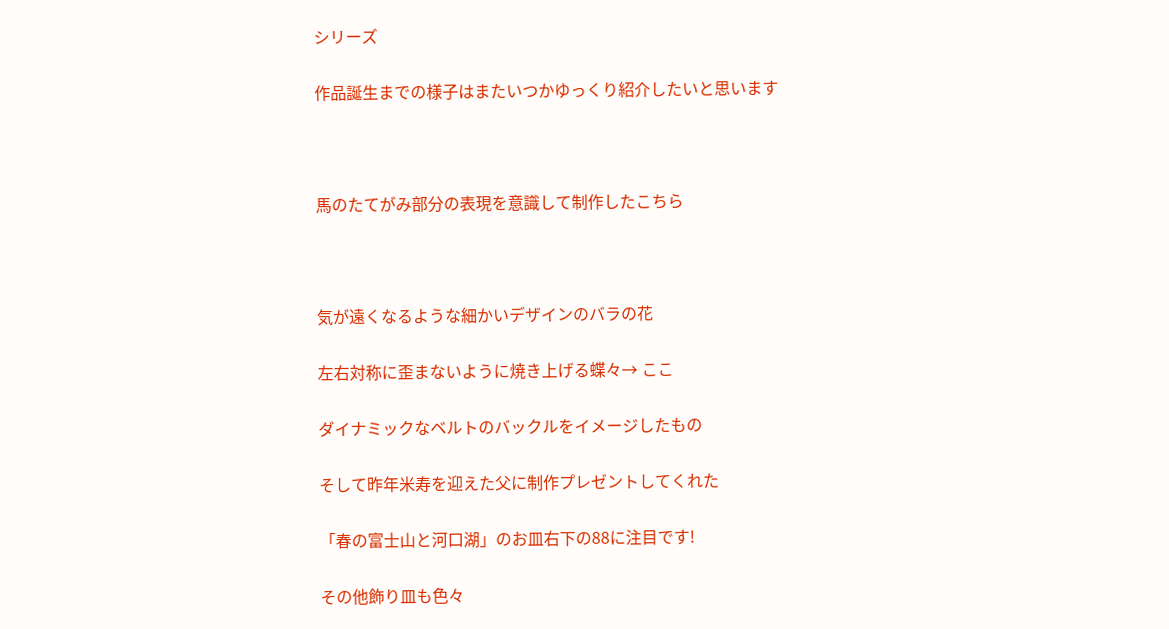シリーズ

作品誕生までの様子はまたいつかゆっくり紹介したいと思います



馬のたてがみ部分の表現を意識して制作したこちら



気が遠くなるような細かいデザインのバラの花

左右対称に歪まないように焼き上げる蝶々→ ここ

ダイナミックなベルトのバックルをイメージしたもの

そして昨年米寿を迎えた父に制作プレゼントしてくれた

「春の富士山と河口湖」のお皿右下の88に注目です!

その他飾り皿も色々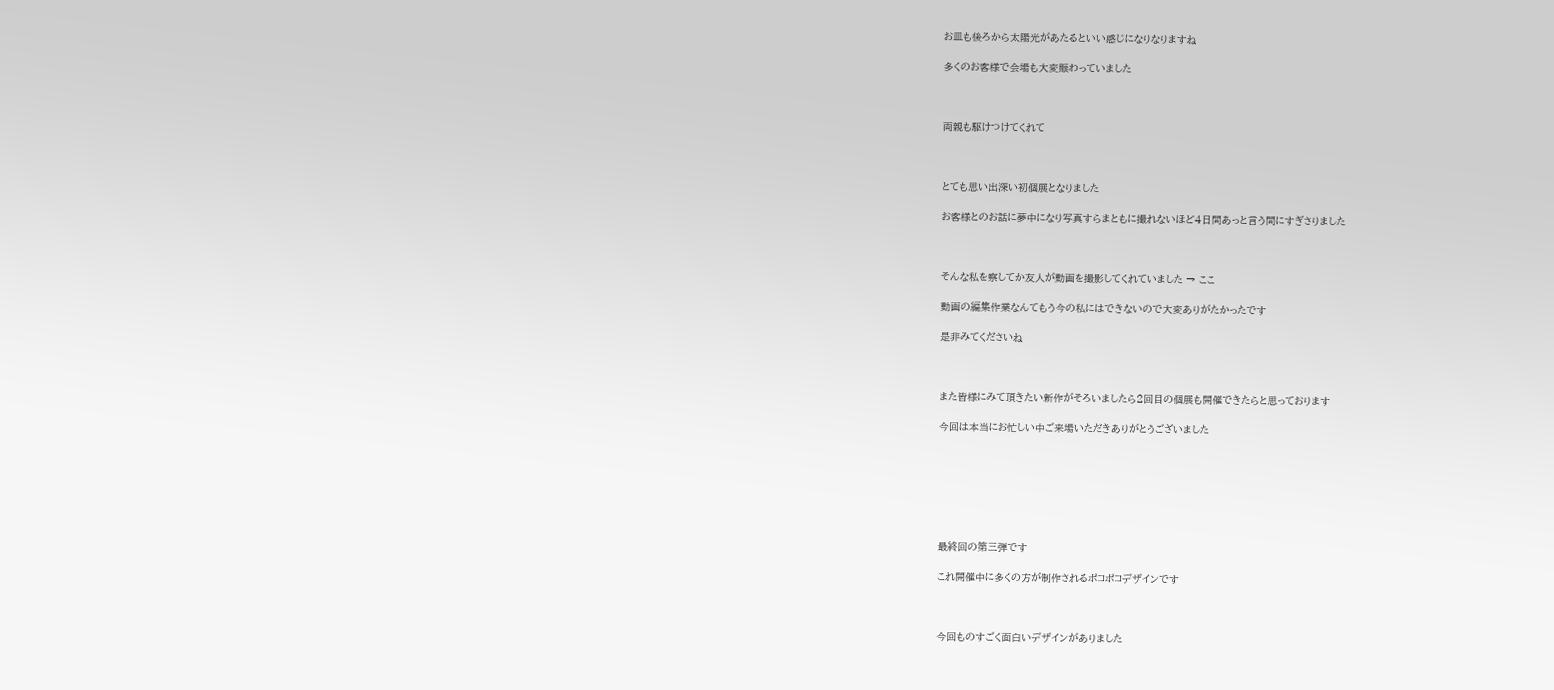お皿も後ろから太陽光があたるといい感じになりなりますね

多くのお客様で会場も大変賑わっていました



両親も駆けつけてくれて



とても思い出深い初個展となりました

お客様とのお話に夢中になり写真すらまともに撮れないほど4日間あっと言う間にすぎさりました



そんな私を察してか友人が動画を撮影してくれていました → ここ

動画の編集作業なんてもう今の私にはできないので大変ありがたかったです

是非みてくださいね



また皆様にみて頂きたい新作がそろいましたら2回目の個展も開催できたらと思っております

今回は本当にお忙しい中ご来場いただきありがとうございました







最終回の第三弾です

これ開催中に多くの方が制作されるポコポコデザインです



今回ものすごく面白いデザインがありました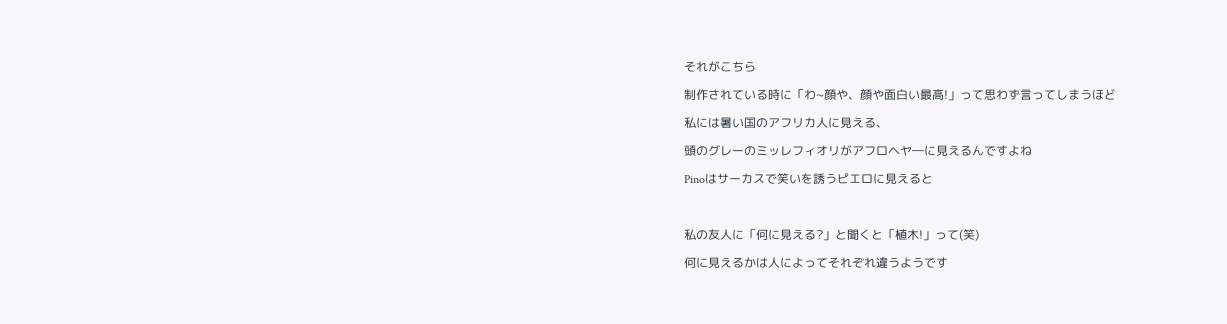それがこちら

制作されている時に「わ~顔や、顔や面白い最高!」って思わず言ってしまうほど

私には暑い国のアフリカ人に見える、

頭のグレーのミッレフィオリがアフロヘヤ―に見えるんですよね

Pinoはサーカスで笑いを誘うピエロに見えると



私の友人に「何に見える?」と聞くと「植木!」って(笑)

何に見えるかは人によってそれぞれ違うようです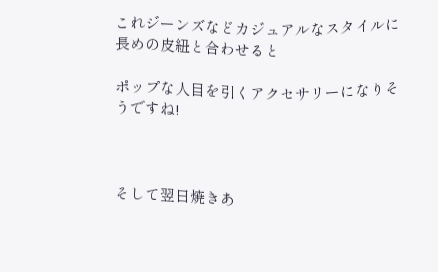これジーンズなどカジュアルなスタイルに長めの皮紐と合わせると

ポップな人目を引くアクセサリーになりそうですね!



そして翌日焼きあ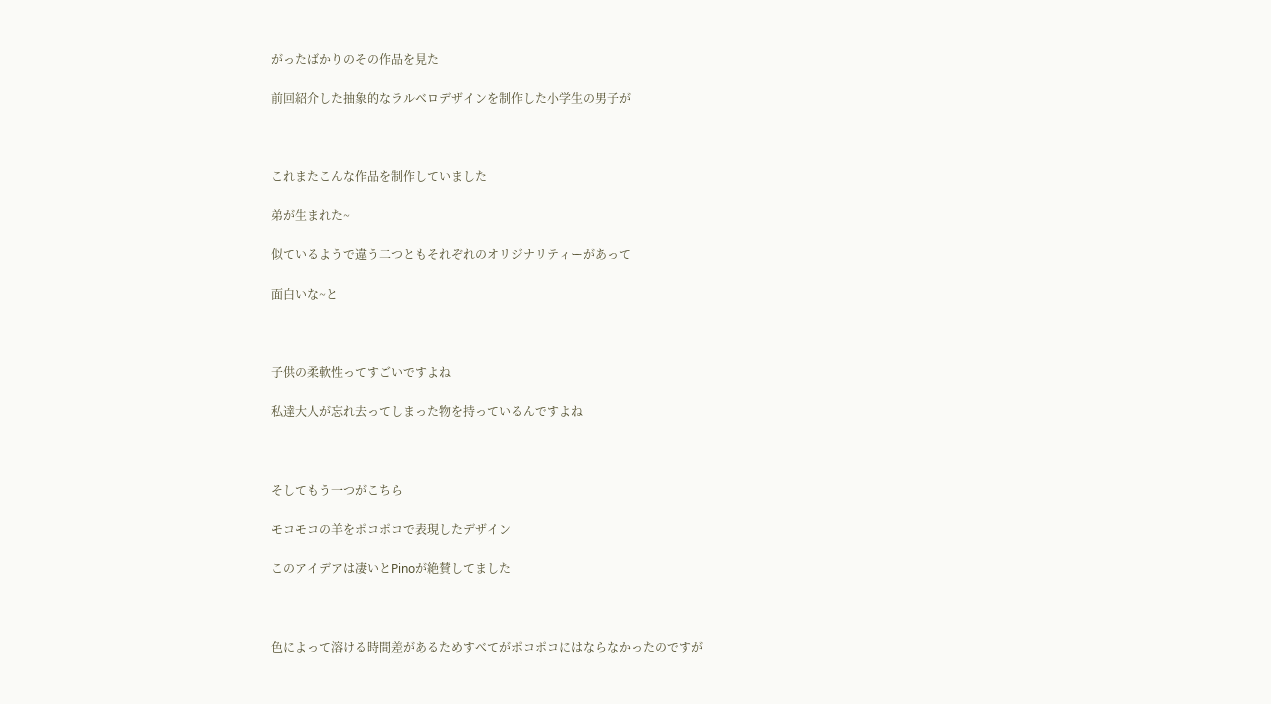がったばかりのその作品を見た

前回紹介した抽象的なラルベロデザインを制作した小学生の男子が



これまたこんな作品を制作していました

弟が生まれた~

似ているようで違う二つともそれぞれのオリジナリティーがあって

面白いな~と



子供の柔軟性ってすごいですよね

私達大人が忘れ去ってしまった物を持っているんですよね



そしてもう一つがこちら

モコモコの羊をポコポコで表現したデザイン

このアイデアは凄いとPinoが絶賛してました



色によって溶ける時間差があるためすべてがポコポコにはならなかったのですが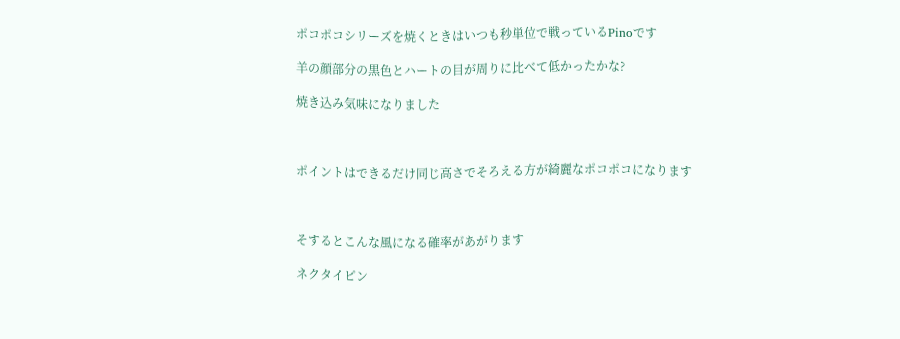ポコポコシリーズを焼くときはいつも秒単位で戦っているPinoです

羊の顔部分の黒色とハートの目が周りに比べて低かったかな?

焼き込み気味になりました



ポイントはできるだけ同じ高さでそろえる方が綺麗なポコポコになります



そするとこんな風になる確率があがります

ネクタイピン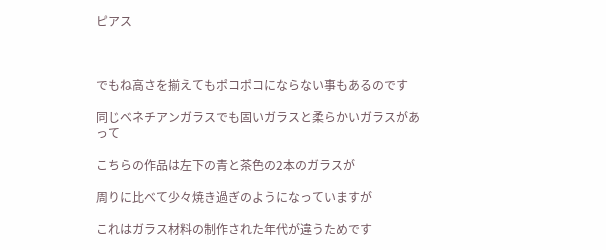ピアス



でもね高さを揃えてもポコポコにならない事もあるのです

同じベネチアンガラスでも固いガラスと柔らかいガラスがあって

こちらの作品は左下の青と茶色の2本のガラスが

周りに比べて少々焼き過ぎのようになっていますが

これはガラス材料の制作された年代が違うためです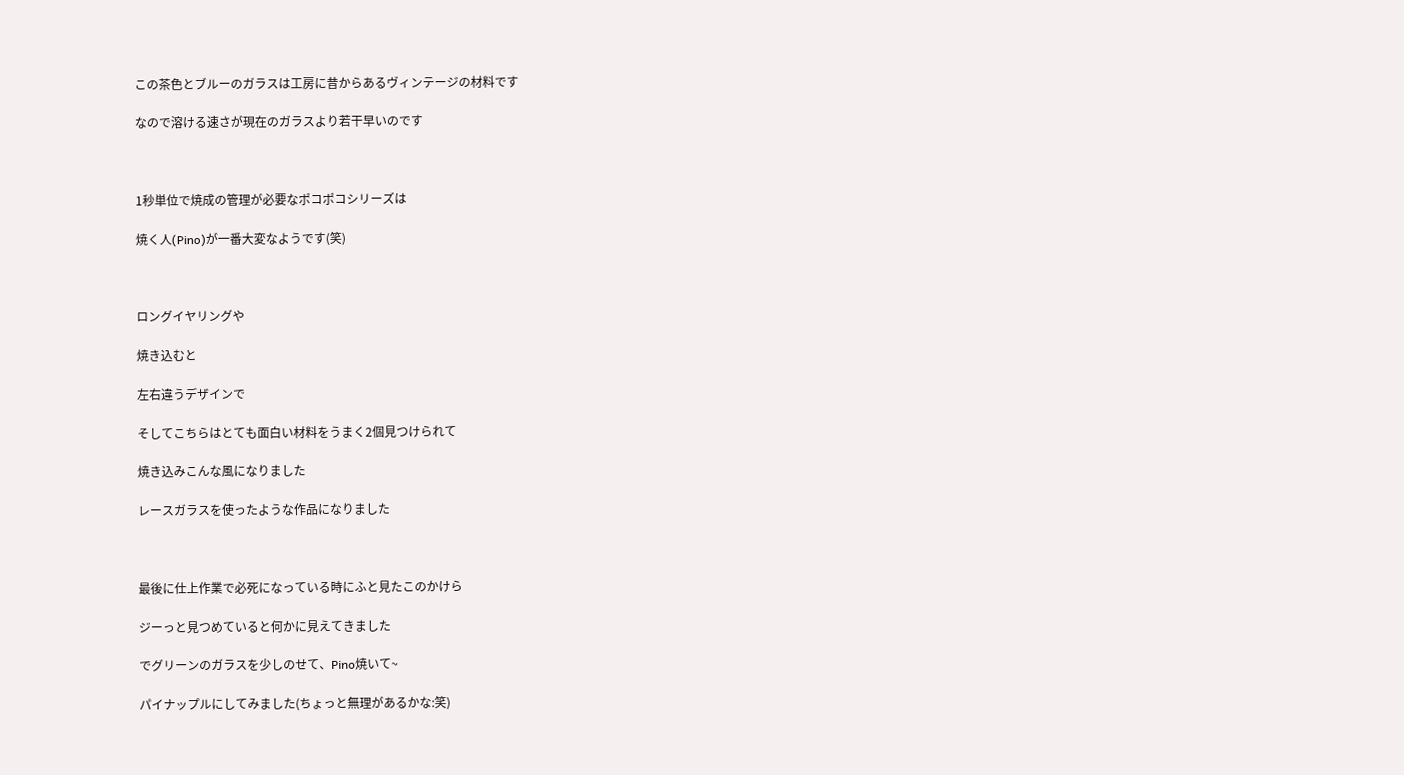この茶色とブルーのガラスは工房に昔からあるヴィンテージの材料です

なので溶ける速さが現在のガラスより若干早いのです



1秒単位で焼成の管理が必要なポコポコシリーズは

焼く人(Pino)が一番大変なようです(笑)



ロングイヤリングや

焼き込むと

左右違うデザインで

そしてこちらはとても面白い材料をうまく2個見つけられて

焼き込みこんな風になりました

レースガラスを使ったような作品になりました



最後に仕上作業で必死になっている時にふと見たこのかけら

ジーっと見つめていると何かに見えてきました

でグリーンのガラスを少しのせて、Pino焼いて~

パイナップルにしてみました(ちょっと無理があるかな:笑)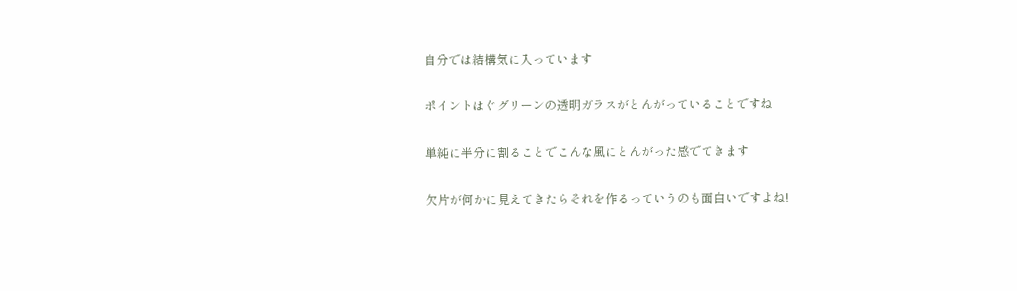自分では結構気に入っています

ポイントはぐグリーンの透明ガラスがとんがっていることですね

単純に半分に割ることでこんな風にとんがった感でてきます

欠片が何かに見えてきたらそれを作るっていうのも面白いですよね!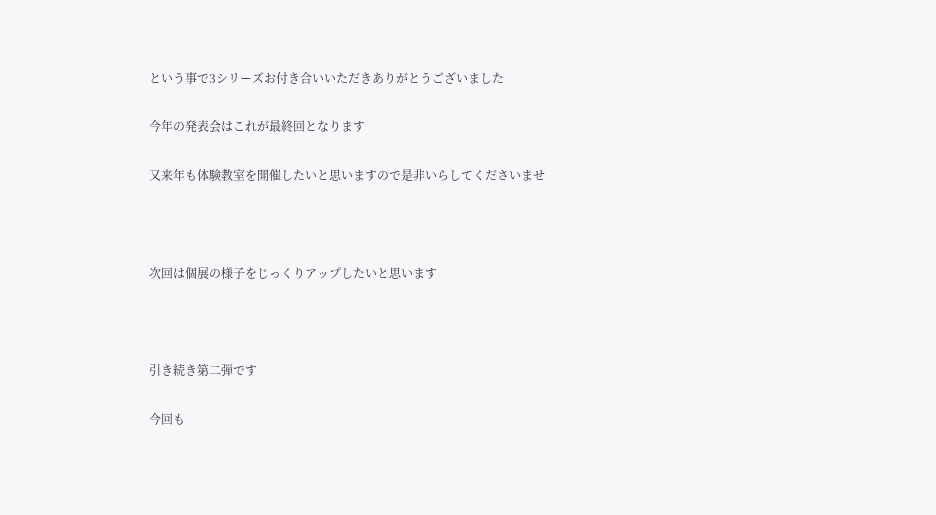という事で3シリーズお付き合いいただきありがとうございました

今年の発表会はこれが最終回となります

又来年も体験教室を開催したいと思いますので是非いらしてくださいませ



次回は個展の様子をじっくりアップしたいと思います



引き続き第二弾です

今回も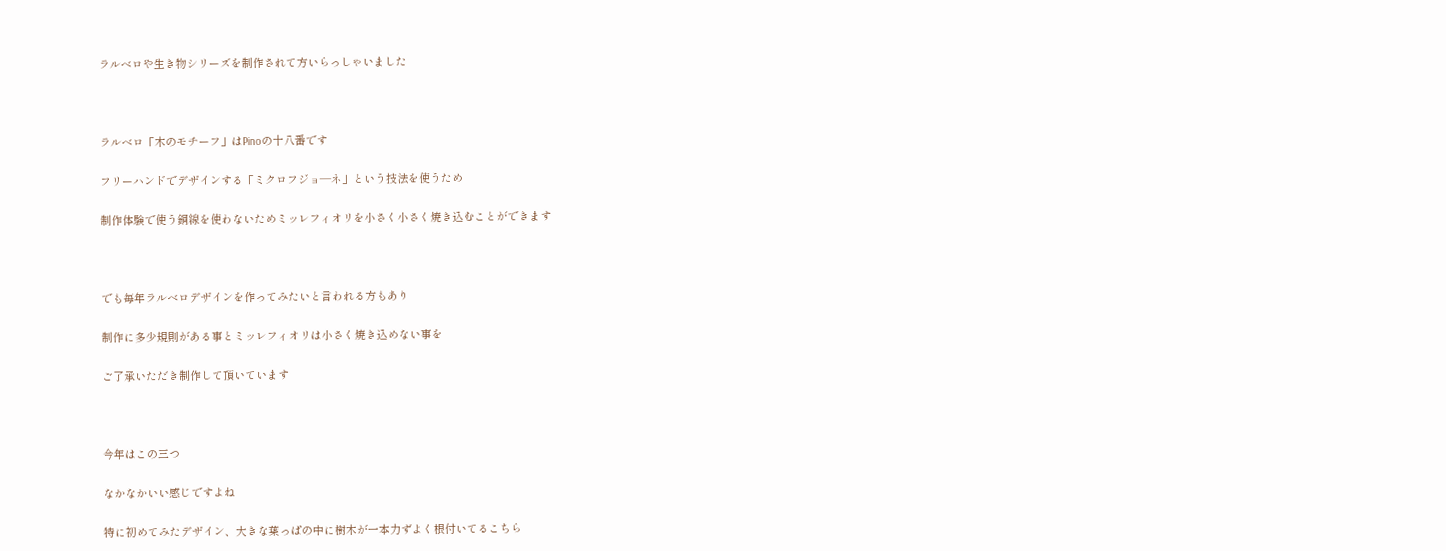ラルベロや生き物シリーズを制作されて方いらっしゃいました



ラルベロ「木のモチーフ」はPinoの十八番です

フリーハンドでデザインする「ミクロフジョ―ネ」という技法を使うため

制作体験で使う銅線を使わないためミッレフィオリを小さく小さく焼き込むことができます



でも毎年ラルベロデザインを作ってみたいと言われる方もあり

制作に多少規則がある事とミッレフィオリは小さく焼き込めない事を

ご了承いただき制作して頂いています



今年はこの三つ

なかなかいい感じですよね

特に初めてみたデザイン、大きな葉っぱの中に樹木が一本力ずよく根付いてるこちら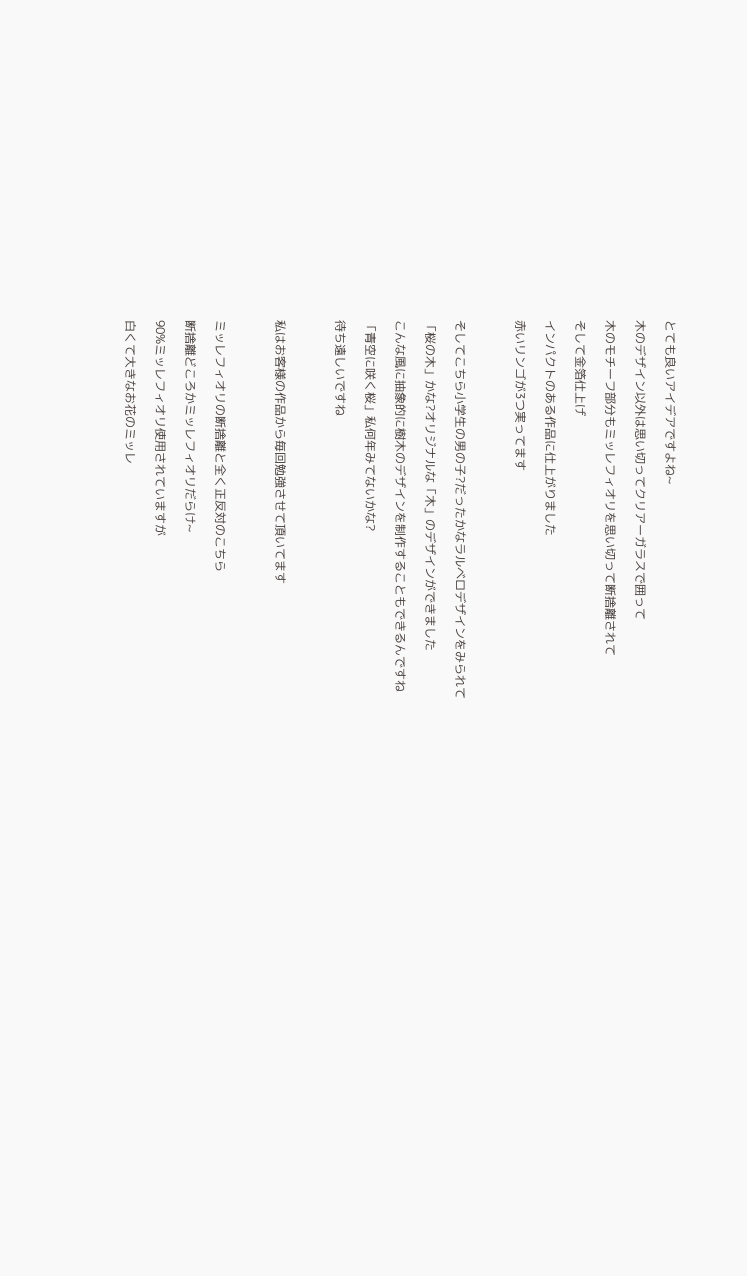とても良いアイデアですよね~

木のデザイン以外は思い切ってクリアーガラスで囲って

木のモチーフ部分もミッレフィオリを思い切って断捨離されて

そして金箔仕上げ

インパクトのある作品に仕上がりました

赤いリンゴが3つ実ってます



そしてこちら小学生の男の子?だったかなラルベロデザインをみられて

「桜の木」かな?オリジナルな「木」のデザインができました

こんな風に抽象的に樹木のデザインを制作することもできるんですね

「青空に咲く桜」私何年みてないかな?

待ち遠しいですね



私はお客様の作品から毎回勉強させて頂いてます



ミッレフィオリの断捨離と全く正反対のこちら

断捨離どころかミッレフィオリだらけ~

90%ミッレフィオリ使用されていますが

白くて大きなお花のミッレ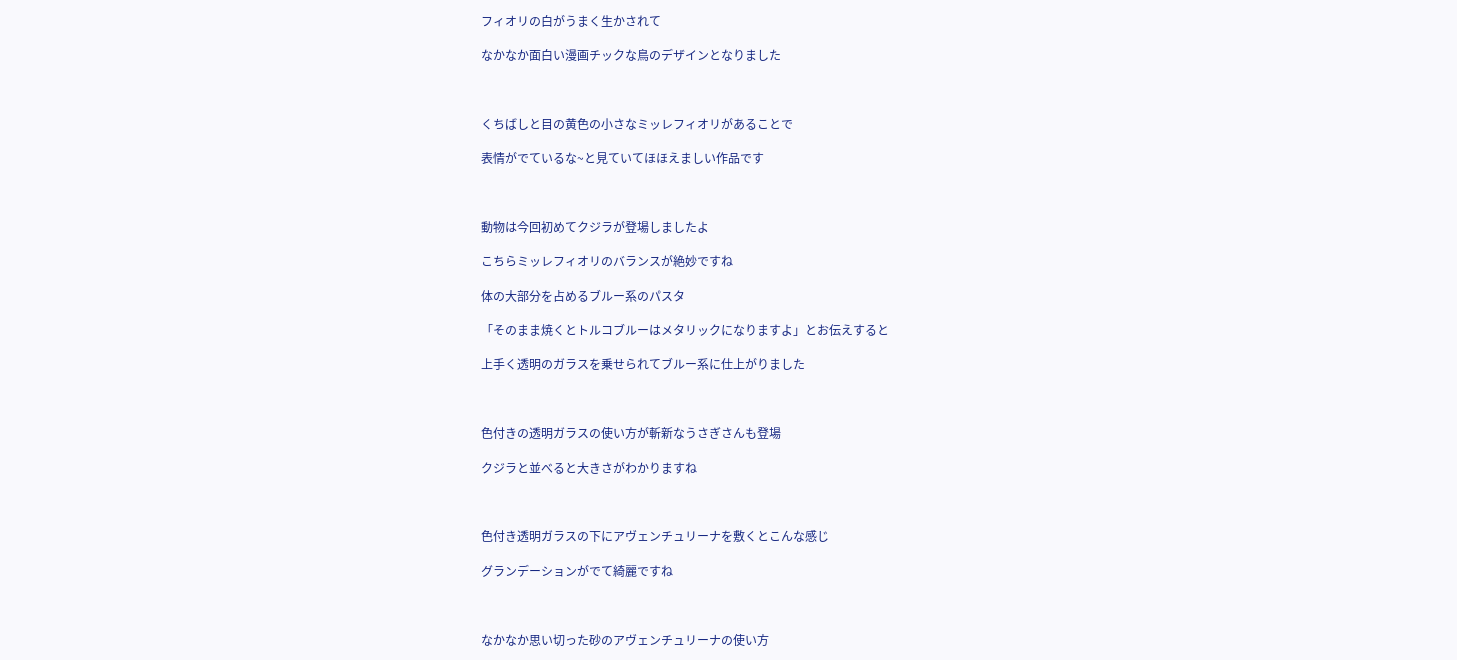フィオリの白がうまく生かされて

なかなか面白い漫画チックな鳥のデザインとなりました



くちばしと目の黄色の小さなミッレフィオリがあることで

表情がでているな~と見ていてほほえましい作品です



動物は今回初めてクジラが登場しましたよ

こちらミッレフィオリのバランスが絶妙ですね

体の大部分を占めるブルー系のパスタ

「そのまま焼くとトルコブルーはメタリックになりますよ」とお伝えすると

上手く透明のガラスを乗せられてブルー系に仕上がりました



色付きの透明ガラスの使い方が斬新なうさぎさんも登場

クジラと並べると大きさがわかりますね



色付き透明ガラスの下にアヴェンチュリーナを敷くとこんな感じ

グランデーションがでて綺麗ですね



なかなか思い切った砂のアヴェンチュリーナの使い方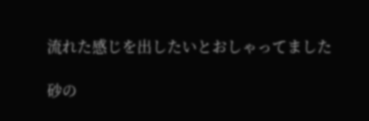流れた感じを出したいとおしゃってました

砂の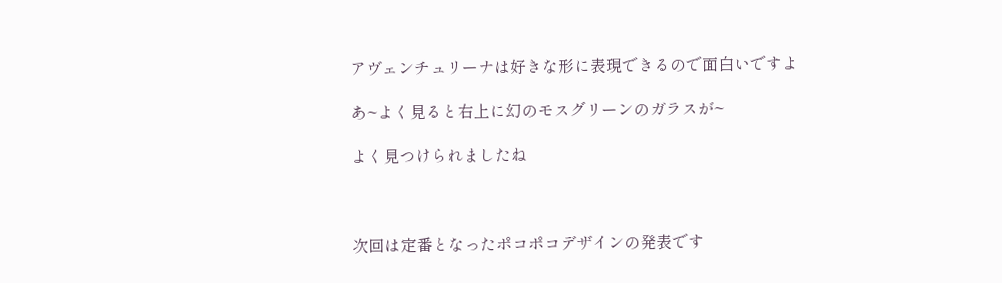アヴェンチュリーナは好きな形に表現できるので面白いですよ

あ~よく見ると右上に幻のモスグリーンのガラスが~

よく見つけられましたね



次回は定番となったポコポコデザインの発表です